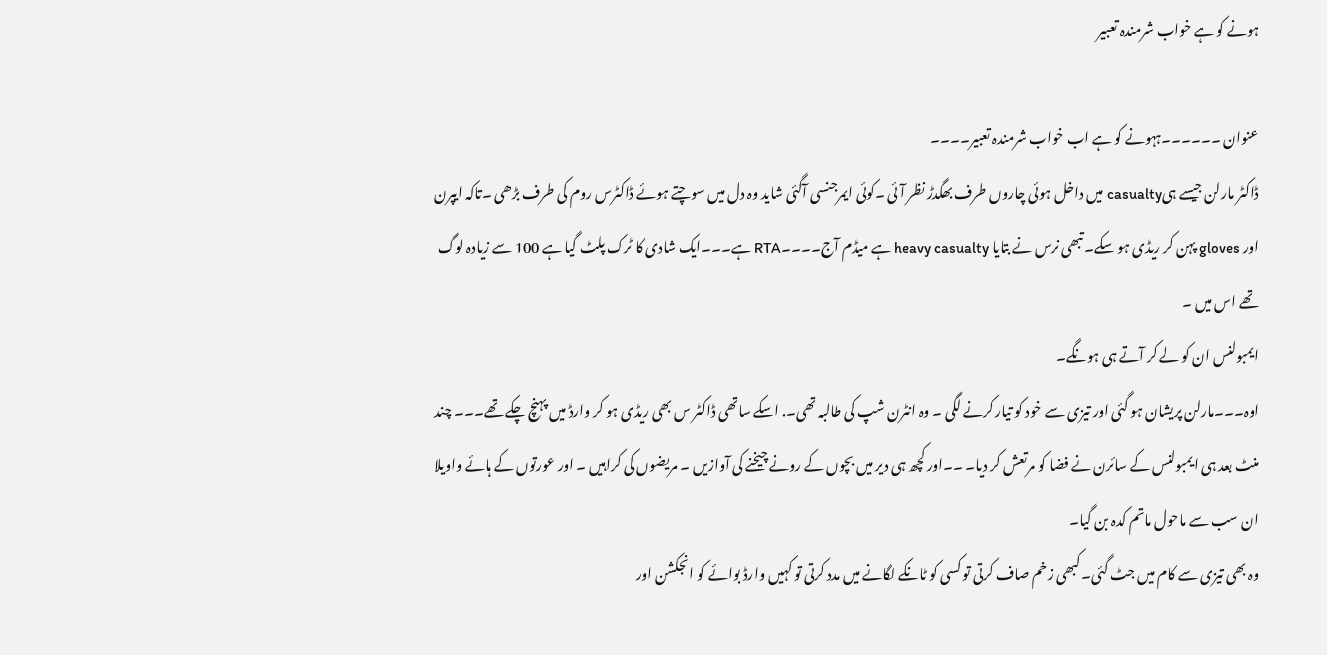ہونے کو ہے خواب شرمندہ تعبیر

عنوان ۔۔۔۔۔۔ہہونے کو ہے اب خواب شرمندہ تعبیر۔۔۔۔
ڈاکٹر مارلن جیسے ہیcasualty میں داخل ہوئی چاروں طرف بھگدڑ نظر آئی ۔کوئی ایمرجنسی آگئی شاید وہ دل میں سوچتے ہوئے ڈاکٹرس روم کی طرف بڑھی ۔تاکہ ایپرن اور gloves پہن کر ریڈی ہو سکے۔ تبھی نرس نے بتایا heavy casualty ہے میڈم آج۔۔۔۔RTA ہے۔۔۔ایک شادی کا ٹرک پلٹ گیا ہے 100 سے زیادہ لوگ تھے اس میں ۔
ایمبولنس ان کو لے کر آتے ہی ہونگے۔
اوہ۔۔۔مارلن پریشان ہو گئی اور تیزی سے خود کو تیار کرنے لگی ۔ وہ انٹرن شپ کی طالبہ تھی۔. اسکے ساتھی ڈاکٹر س بھی ریڈی ہو کر وارڈ میں پہنچ چکے تھے۔۔۔ چند منٹ بعد ہی ایمبولنس کے سائرن نے فضا کو مرتعش کر دیا۔ ۔۔اور کچھ ہی دیر میں بچوں کے رونے چیخنے کی آوازیں ۔ مریضوں کی کراہیں ۔ اور عورتوں کے ہائے واویلا ان سب سے ماحول ماتم کدہ بن گیا۔
وہ بھی تیزی سے کام میں جٹ گئی۔ کبھی زخم صاف کرتی تو کسی کو ٹانکے لگانے میں مدد کرتی تو کہیں وارڈ بوائے کو انجکشن اور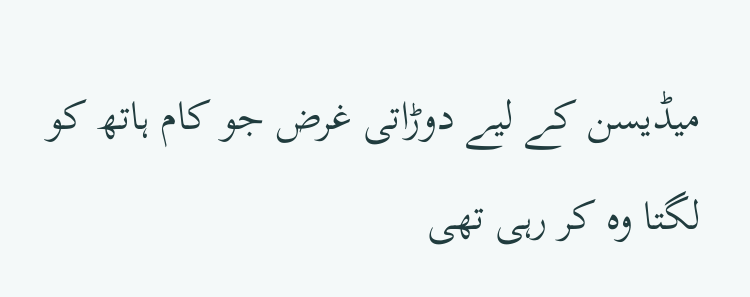میڈیسن کے لیے دوڑاتی غرض جو کام ہاتھ کو لگتا وہ کر رہی تھی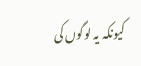کیونکہ یہ لوگوں کی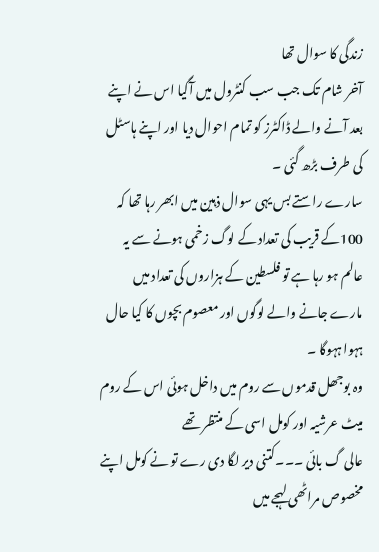زندگی کا سوال تھا
آخر شام تک جب سب کنٹرول میں آگیا اس نے اپنے بعد آنے والے ڈاکٹرز کو تمام احوال دیا اور اپنے ہاسٹل کی طرف بڑھ گئی ۔
سارے راستے بس یہی سوال ذہین میں ابھر رہا تھا کہ 100کے قریب کی تعداد کے لوگ زخمی ہونے سے یہ عالم ہو رہا ہے تو فلسطین کے ہزاروں کی تعداد میں مارے جانے والے لوگوں اور معصوم بچوں کا کیا حال ہہوا ہہوگا ۔
وہ بوجھل قدموں سے روم میں داخل ہوئی اس کے روم میٹ عرشیہ اور کومل اسی کے منتظر تھے
عالی گ بائی ۔۔۔کتنی دیر لگا دی رے تو نے کومل اپنے مخصوص مراٹھی لہجے میں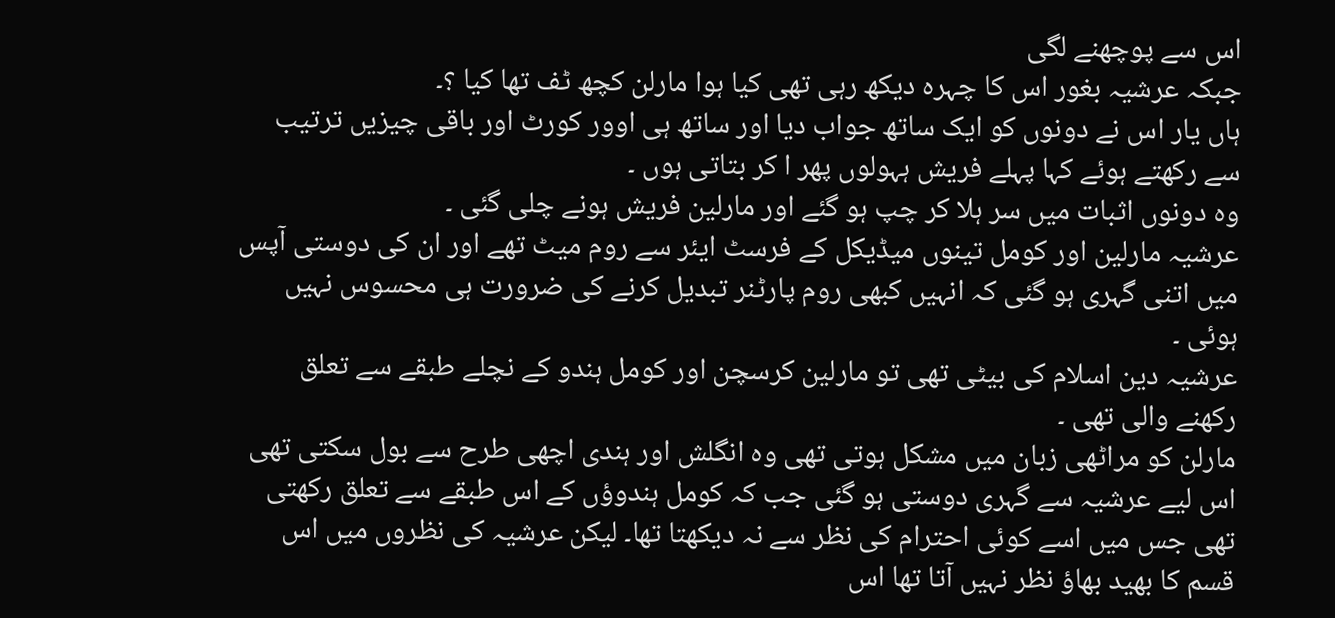اس سے پوچھنے لگی
جبکہ عرشیہ بغور اس کا چہرہ دیکھ رہی تھی کیا ہوا مارلن کچھ ٹف تھا کیا ؟۔
ہاں یار اس نے دونوں کو ایک ساتھ جواب دیا اور ساتھ ہی اوور کورٹ اور باقی چیزیں ترتیب سے رکھتے ہوئے کہا پہلے فریش ہہولوں پھر ا کر بتاتی ہوں ۔
وہ دونوں اثبات میں سر ہلا کر چپ ہو گئے اور مارلین فریش ہونے چلی گئی ۔
عرشیہ مارلین اور کومل تینوں میڈیکل کے فرسٹ ایئر سے روم میٹ تھے اور ان کی دوستی آپس میں اتنی گہری ہو گئی کہ انہیں کبھی روم پارٹنر تبدیل کرنے کی ضرورت ہی محسوس نہیں ہوئی ۔
عرشیہ دین اسلام کی بیٹی تھی تو مارلین کرسچن اور کومل ہندو کے نچلے طبقے سے تعلق رکھنے والی تھی ۔
مارلن کو مراٹھی زبان میں مشکل ہوتی تھی وہ انگلش اور ہندی اچھی طرح سے بول سکتی تھی اس لیے عرشیہ سے گہری دوستی ہو گئی جب کہ کومل ہندوؤں کے اس طبقے سے تعلق رکھتی تھی جس میں اسے کوئی احترام کی نظر سے نہ دیکھتا تھا۔ لیکن عرشیہ کی نظروں میں اس قسم کا بھید بھاؤ نظر نہیں آتا تھا اس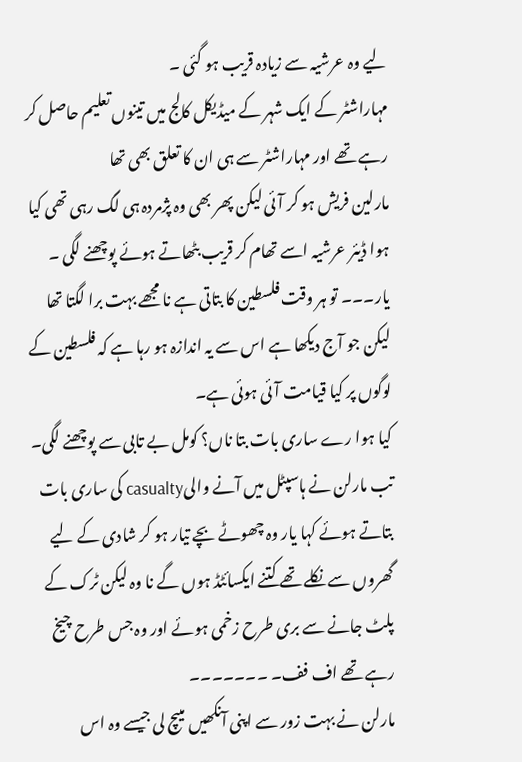لیے وہ عرشیہ سے زیادہ قریب ہو گئی ۔
مہاراشٹر کے ایک شہر کے میڈیکل کالج میں تینوں تعلیم حاصل کر رہے تھے اور مہاراشٹر سے ہی ان کا تعلق بھی تھا
مارلین فریش ہو کر آئی لیکن پھر بھی وہ پژمردہ ہی لگ رہی تھی کیا ہوا ڈیئر عرشیہ اسے تھام کر قریب بٹھاتے ہوئے پوچھنے لگی ۔
یار۔۔۔ تو ہر وقت فلسطین کا بتاتی ہے نا مجھے بہت برا لگتا تھا لیکن جو آج دیکھا ہے اس سے یہ اندازہ ہو رہا ہے کہ فلسطین کے لوگوں پر کیا قیامت آئی ہوئی ہے۔
کیا ہوا رے ساری بات بتا ناں؟ کومل بے تابی سے پوچھنے لگی۔
تب مارلن نے ہاسپٹل میں آنے والیcasualty کی ساری بات بتاتے ہوئے کہا یار وہ چھوٹے بچے تیار ہو کر شادی کے لیے گھروں سے نکلے تھے کتنے ایکسائٹڈ ہوں گے نا وہ لیکن ٹرک کے پلٹ جانے سے بری طرح زخمی ہوئے اور وہ جس طرح چیخ رہے تھے اف فف۔ ۔۔۔۔۔۔۔
مارلن نے بہت زور سے اپنی آنکھیں میںچ لی جیسے وہ اس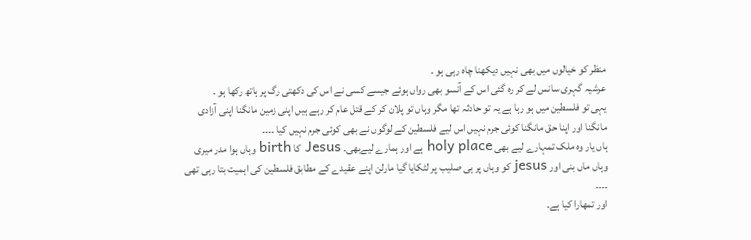منظر کو خیالوں میں بھی نہیں دیکھنا چاہ رہی ہو ۔
عرشیہ گہری سانس لے کر رہ گئی اس کے آنسو بھی رواں ہوئے جیسے کسی نے اس کی دکھتی رگ پر ہاتھ رکھا ہو ۔
یہی تو فلسطین میں ہو رہا ہے یہ تو حادثہ تھا مگر وہاں تو پلان کر کے قتل عام کر رہے ہیں اپنی زمین مانگنا اپنی آزادی مانگنا اور اپنا حق مانگنا کوئی جرم نہیں اس لیے فلسطین کے لوگوں نے بھی کوئی جرم نہیں کیا ۔۔۔۔
ہاں یار وہ ملک تمہارے لیے بھی holy place ہے اور ہمارے لیےبھی۔ Jesus کا birth وہاں ہوا مدر میری وہاں ماں بنی اور jesus کو وہاں پر ہی صلیب پر لٹکایا گیا مارلن اپنے عقیدے کے مطابق فلسطین کی اہمیت بتا رہی تھی ۔۔۔۔
اور تمھارا کیا ہے۔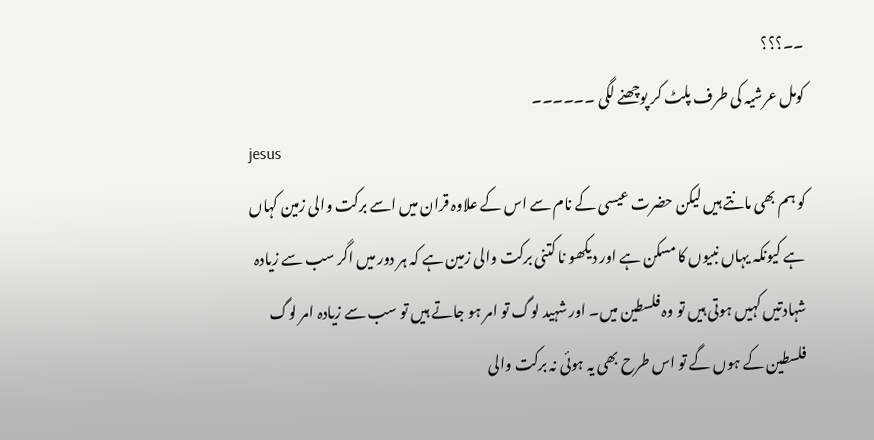۔۔؟؟؟
کومل عرشیہ کی طرف پلٹ کر پوچھنے لگی ۔۔۔۔۔۔
jesus
کو ہم بھی مانتے ہیں لیکن حضرت عیسی کے نام سے اس کے علاوہ قران میں اسے برکت والی زمین کہاں ہے کیونکہ یہاں نبیوں کا مسکن ہے اور دیکھو نا کتنی برکت والی زمین ہے کہ ہر دور میں اگر سب سے زیادہ شہادتیں کہیں ہوتی ہیں تو وہ فلسطین میں۔ اور شہید لوگ تو امر ہو جاتے ہیں تو سب سے زیادہ امر لوگ فلسطین کے ہوں گے تو اس طرح بھی یہ ہوئی نہ برکت والی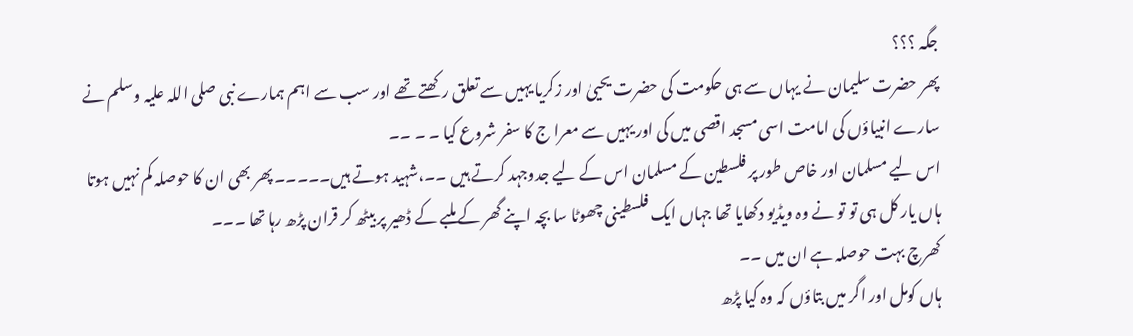جگہ ؟؟؟
پھر حضرت سلیمان نے یہاں سے ہی حکومت کی حضرت یحییٰ اور زکریا یہیں سے تعلق رکھتے تھے اور سب سے اہم ہمارے نبی صلی اللہ علیہ وسلم نے سارے انبیاؤں کی امامت اسی مسجد اقصی میں کی اور یہیں سے معرا ج کا سفر شروع کیا ۔ ۔ ۔۔
اس لیے مسلمان اور خاص طور پر فلسطین کے مسلمان اس کے لیے جدوجہد کرتے ہیں ۔۔،شہید ہوتے ہیں۔۔۔۔۔ پھر بھی ان کا حوصلہ کم نہیں ہوتا ہاں یار کل ہی تو تو نے وہ ویڈیو دکھایا تھا جہاں ایک فلسطینی چھوٹا سا بچہ اپنے گھر کے ملبے کے ڈھیر پر بیٹھ کر قران پڑھ رہا تھا ۔۔۔
کھرچ بہت حوصلہ ہے ان میں ۔۔
ہاں کومل اور اگر میں بتاؤں کہ وہ کیا پڑھ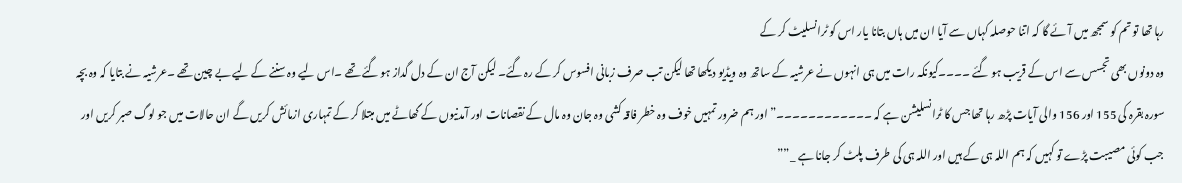رہا تھا تو تم کو سمجھ میں آئے گا کہ اتنا حوصلہ کہاں سے آیا ان میں ہاں بتانا یار اس کو ٹرانسلیٹ کر کے
وہ دونوں بھی تجسس سے اس کے قریب ہو گئے ۔۔۔۔کیونکہ رات میں ہی انہوں نے عرشیہ کے ساتھ وہ ویڈیو دیکھا تھا لیکن تب صرف زبانی افسوس کر کے رہ گئے۔ لیکن آج ان کے دل گداز ہو گئے تھے ۔اس لیے وہ سننے کے لیے بے چین تھے ۔عرشیہ نے بتایا کہ وہ بچہ سورہ بقرہ کی 155 اور 156 والی آیات پڑھ رہا تھا جس کا ٹرانسلیشن ہے کہ ۔۔۔۔۔۔۔۔۔۔۔۔”اور ہم ضرور تمہیں خوف وہ خطر فاقہ کشی وہ جان وہ مال کے نقصانات اور آمدنیوں کے گھاٹے میں مبتلا کر کے تمہاری ازمائش کریں گے ان حالات میں جو لوگ صبر کریں اور جب کوئی مصیبت پڑے تو کہیں کہ ہم اللہ ہی کے ہیں اور اللہ ہی کی طرف پلٹ کر جانا ہے _””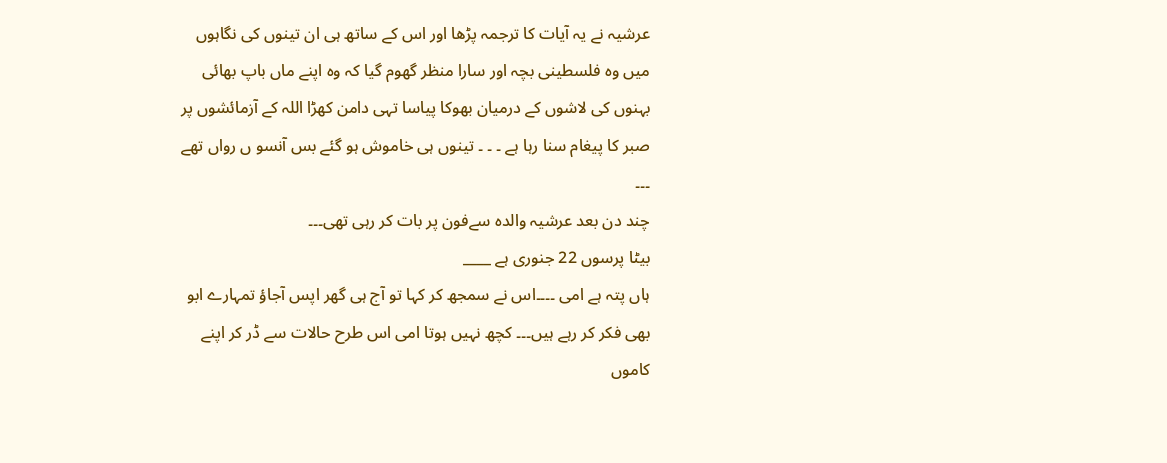عرشیہ نے یہ آیات کا ترجمہ پڑھا اور اس کے ساتھ ہی ان تینوں کی نگاہوں میں وہ فلسطینی بچہ اور سارا منظر گھوم گیا کہ وہ اپنے ماں باپ بھائی بہنوں کی لاشوں کے درمیان بھوکا پیاسا تہی دامن کھڑا اللہ کے آزمائشوں پر صبر کا پیغام سنا رہا ہے ۔ ۔ ۔ تینوں ہی خاموش ہو گئے بس آنسو ں رواں تھے ۔۔۔
چند دن بعد عرشیہ والدہ سےفون پر بات کر رہی تھی۔۔۔
بیٹا پرسوں 22 جنوری ہے ____
ہاں پتہ ہے امی ۔۔۔۔اس نے سمجھ کر کہا تو آج ہی گھر اپس آجاؤ تمہارے ابو بھی فکر کر رہے ہیں۔۔۔ کچھ نہیں ہوتا امی اس طرح حالات سے ڈر کر اپنے کاموں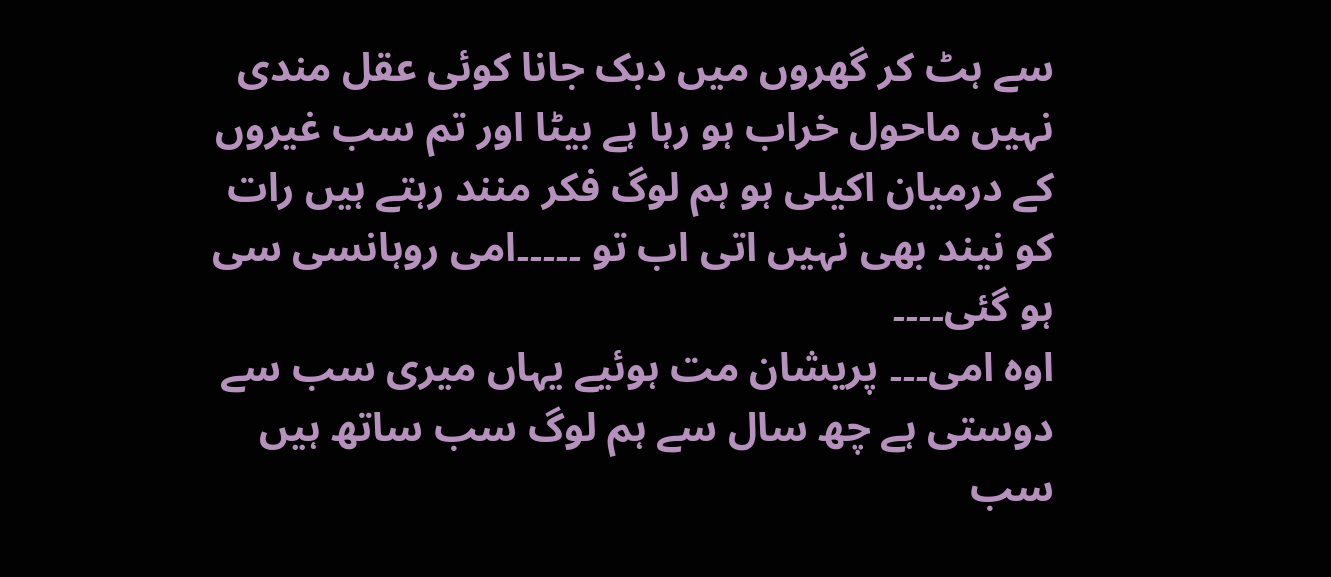سے ہٹ کر گھروں میں دبک جانا کوئی عقل مندی نہیں ماحول خراب ہو رہا ہے بیٹا اور تم سب غیروں کے درمیان اکیلی ہو ہم لوگ فکر منند رہتے ہیں رات کو نیند بھی نہیں اتی اب تو ۔۔۔۔۔امی روہانسی سی ہو گئی۔۔۔۔
اوہ امی۔۔۔ پریشان مت ہوئیے یہاں میری سب سے دوستی ہے چھ سال سے ہم لوگ سب ساتھ ہیں سب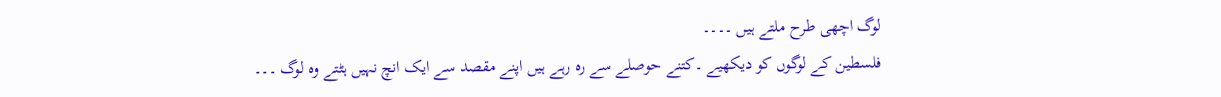لوگ اچھی طرح ملتے ہیں ۔۔۔۔
فلسطین کے لوگوں کو دیکھیے ۔کتنے حوصلے سے رہ رہے ہیں اپنے مقصد سے ایک انچ نہیں ہٹتے وہ لوگ ۔۔۔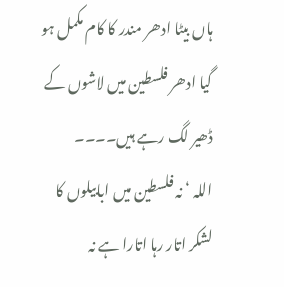ہاں بیٹا ادھر مندر کا کام مکمل ہو گیا ادھر فلسطین میں لاشوں کے ڈھیر لگ رہے ہیں۔۔۔۔
اللہ ‘ نہ فلسطین میں ابابیلوں کا لشکر اتار رہا اتارا ہے نہ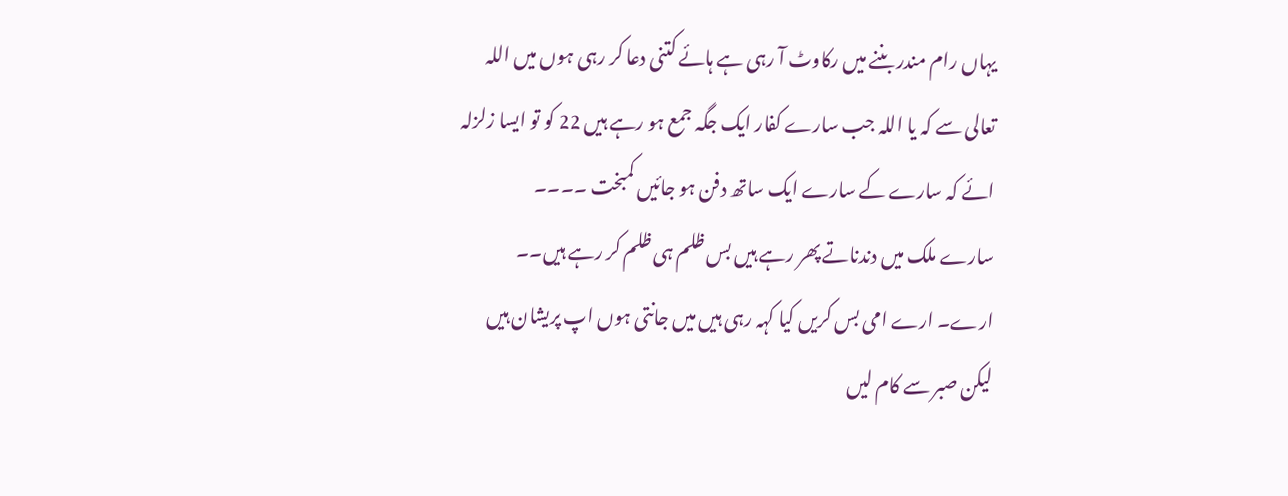یہاں رام مندر بننے میں رکاوٹ آ رہی ہے ہائے کتنی دعا کر رہی ہوں میں اللہ تعالی سے کہ یا اللہ جب سارے کفار ایک جگہ جمع ہو رہے ہیں 22 کو تو ایسا زلزلہ ائے کہ سارے کے سارے ایک ساتھ دفن ہو جائیں کمبخت ۔۔۔۔
سارے ملک میں دندناتے پھر رہے ہیں بس ظلم ہی ظلم کر رہے ہیں۔۔
ارے۔ ارے امی بس کریں کیا کہہ رہی ہیں میں جانتی ہوں اپ پریشان ہیں لیکن صبر سے کام لیں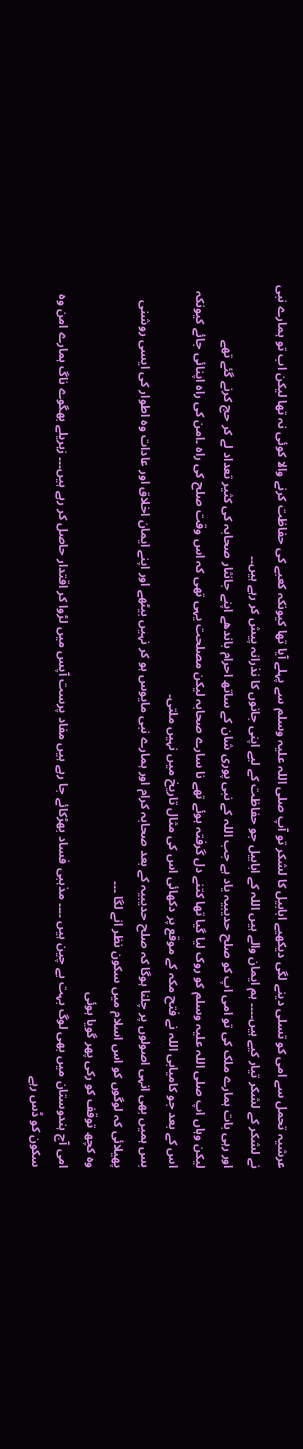عرشیہ تحمل سے امی کو تسلی دینے لگی دیکھیے ابابیل کا لشکر تو آپ صلی اللہ علیہ وسلم سے پہلے آیا تھا کیونکہ کعبے کی حفاظت کرنے والا کوئی نہ تھا لیکن اب تو ہمارے نبی نے لشکر کے لشکر تیار کیے ہیں۔۔۔۔ ہم ایمان والے ہیں اللہ کے ابابیل جو حفاظت کے لیے اپنی جانوں کا نذرانہ پیش کر رہے ہیں۔۔
اور رہی بات ہمارے ملک کی تو امی اپ کو صلح حدیبیہ یاد ہے جب اللہ کے نبی پوری شان کے ساتھ احرام باندھے اپنے جانثار صحابہ کی کثیر تعداد لے کر حج کرنے گئے تھے
لیکن وہاں اپ صلی اللہ علیہ وسلم کو روک لیا گیا تھا کتنے دل گرفتہ ہوئے تھے نا سارے صحابہ لیکن مصلحت یہی تھی کہ اس وقت صلح کی راہ ۔امن کی راہ اپنائی جائے کیونکہ اس کے بعد جو کامیابی اللہ نے فتح مکہ کے موقع پر دکھائی اس کی مثال تاریخ میں نہیں ملتی۔
بس ہمیں بھی انہی اصولوں پر چلنا ہوگا کہ صلح حدیبیہ کے بعد صحابہ کرام اور ہمارے نبی مایوس ہو کر نہیں بیٹھے اور اپنے ایمان اخلاق اور عادات وہ اطوار کی ایسی روشنی پھیلائی کہ لوگوں کو اس اسلام میں سکون نظر انے لگا ۔۔۔
وہ کچھ توقف کو رکی پھر گویا ہوئی
امی آج ہندوستان میں بھی لوگ بہت بے چین ہیں ۔۔۔۔ مذہبی فساد بھڑکائے جا رہے ہیں مفاد پرست آپس میں لڑوا کر اقتدار حاصل کر رہے ہیں۔۔۔ زہریلے بھگوے ناگ ہمارے امن وہ سکون کو ڈس رہے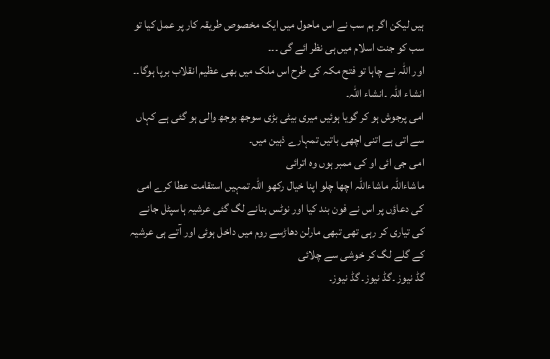ہیں لیکن اگر ہم سب نے اس ماحول میں ایک مخصوص طریقہ کار پر عمل کیا تو سب کو جنت اسلام میں ہی نظر ائے گی ۔۔۔
اور اللہ نے چاہا تو فتح مکہ کی طرح اس ملک میں بھی عظیم انقلاب برپا ہوگا۔۔
انشاء اللہ ۔انشاء اللہ۔
امی پرجوش ہو کر گویا ہوئیں میری بیٹی بڑی سوجھ بوجھ والی ہو گئی ہے کہاں سے اتی ہے اتنی اچھی باتیں تمہارے ذہین میں۔
امی جی ائی او کی ممبر ہوں وہ اترائی
ماشاءاللہ ماشاءاللہ اچھا چلو اپنا خیال رکھو اللہ تمہیں استقامت عطا کرے امی کی دعاؤں پر اس نے فون بند کیا اور نوٹس بنانے لگ گئی عرشیہ ہاسپٹل جانے کی تیاری کر رہی تھی تبھی مارلن دھاڑسے روم میں داخل ہوئی اور آتے ہی عرشیہ کے گلے لگ کر خوشی سے چلائی
گڈ نیوز ۔گڈ نیوز۔ گڈ نیوز۔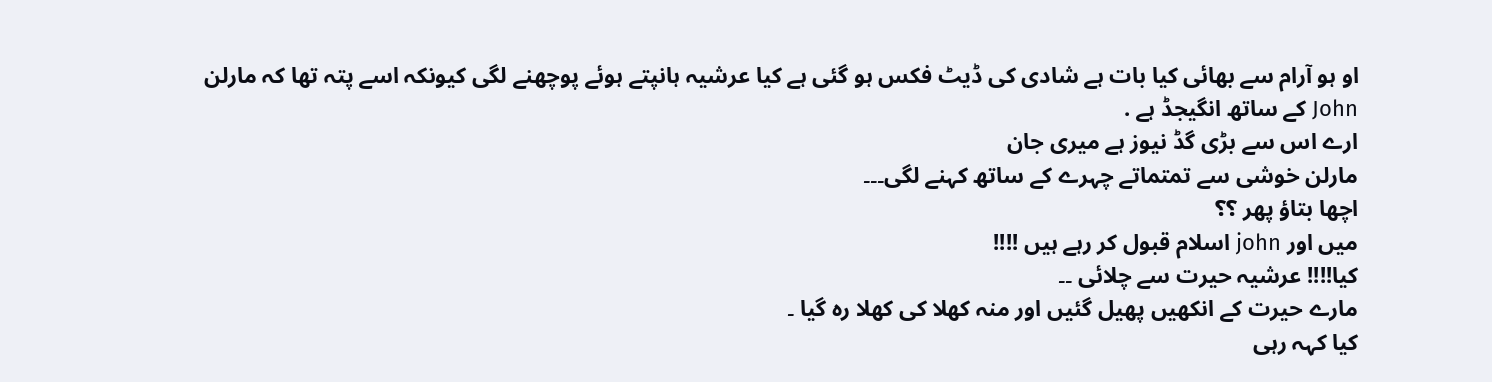او ہو آرام سے بھائی کیا بات ہے شادی کی ڈیٹ فکس ہو گئی ہے کیا عرشیہ ہانپتے ہوئے پوچھنے لگی کیونکہ اسے پتہ تھا کہ مارلن John کے ساتھ انگیجڈ ہے .
ارے اس سے بڑی گڈ نیوز ہے میری جان
مارلن خوشی سے تمتماتے چہرے کے ساتھ کہنے لگی۔۔۔
اچھا بتاؤ پھر ؟؟
میں اور john اسلام قبول کر رہے ہیں !!!!
کیا!!!! عرشیہ حیرت سے چلائی ۔۔
مارے حیرت کے انکھیں پھیل گئیں اور منہ کھلا کی کھلا رہ گیا ۔
کیا کہہ رہی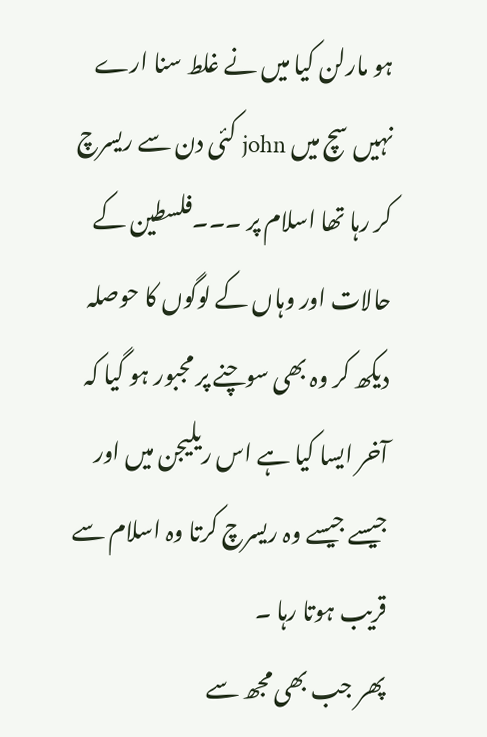ہو مارلن کیا میں نے غلط سنا ارے نہیں سچ میں john کئی دن سے ریسرچ کر رہا تھا اسلام پر ۔۔۔فلسطین کے حالات اور وہاں کے لوگوں کا حوصلہ دیکھ کر وہ بھی سوچنے پر مجبور ہو گیا کہ آخر ایسا کیا ہے اس ریلیجن میں اور جیسے جیسے وہ ریسرچ کرتا وہ اسلام سے قریب ہوتا رہا ۔
پھر جب بھی مجھ سے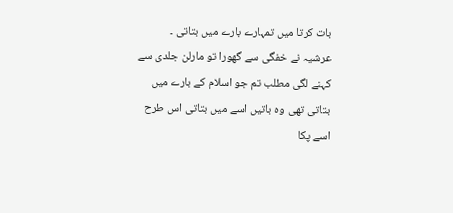بات کرتا میں تمہارے بارے میں بتاتی ۔
عرشیہ نے خفگی سے گھورا تو مارلن جلدی سے کہنے لگی مطلب تم جو اسلام کے بارے میں بتاتی تھی وہ باتیں اسے میں بتاتی اس طرح اسے پکا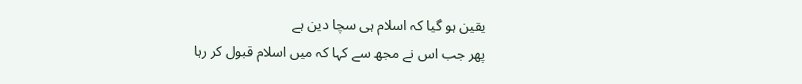یقین ہو گیا کہ اسلام ہی سچا دین ہے
پھر جب اس نے مجھ سے کہا کہ میں اسلام قبول کر رہا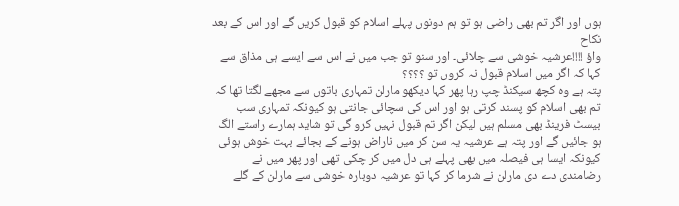ہوں اور اگر تم بھی راضی ہو تو ہم دونوں پہلے اسلام کو قبول کریں گے اور اس کے بعد نکاح
واؤ !!!!عرشیہ خوشی سے چلائی۔ اور سنو تو جب میں نے اس سے ایسے ہی مذاق سے کہا کہ اگر میں اسلام قبول نہ کروں تو ؟؟؟؟
پتہ ہے وہ کچھ سیکنڈ چپ رہا پھر کہا دیکھو مارلن تمہاری باتوں سے مجھے لگتا تھا کہ تم بھی اسلام کو پسند کرتی ہو اور اس کی سچائی جانتی ہو کیونکہ تمہاری سب بیسٹ فرینڈ بھی مسلم ہیں لیکن اگر تم قبول نہیں کرو گی تو شاید ہمارے راستے الگ ہو جائیں گے اور پتہ ہے عرشیہ یہ سن کر میں ناراض ہونے کے بجائے بہت خوش ہوئی کیونکہ ایسا ہی فیصلہ میں بھی پہلے ہی دل میں کر چکی تھی اور پھر میں نے رضامندی دے دی مارلن نے شرما کر کہا تو عرشیہ دوبارہ خوشی سے مارلن کے گلے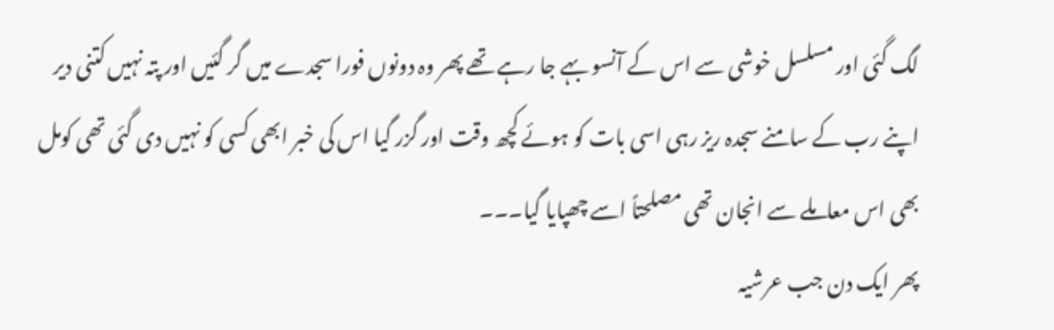لگ گئی اور مسلسل خوشی سے اس کے آنسو بہے جا رہے تھے پھر وہ دونوں فورا سجدے میں گر گئیں اور پتہ نہیں کتنی دیر اپنے رب کے سامنے سجدہ ریز رہی اسی بات کو ہوئے کچھ وقت اور گزر گیا اس کی خبر ابھی کسی کو نہیں دی گئی تھی کومل بھی اس معاملے سے انجان تھی مصلحتاً اسے چھپایا گیا۔۔۔
پھر ایک دن جب عرشیہ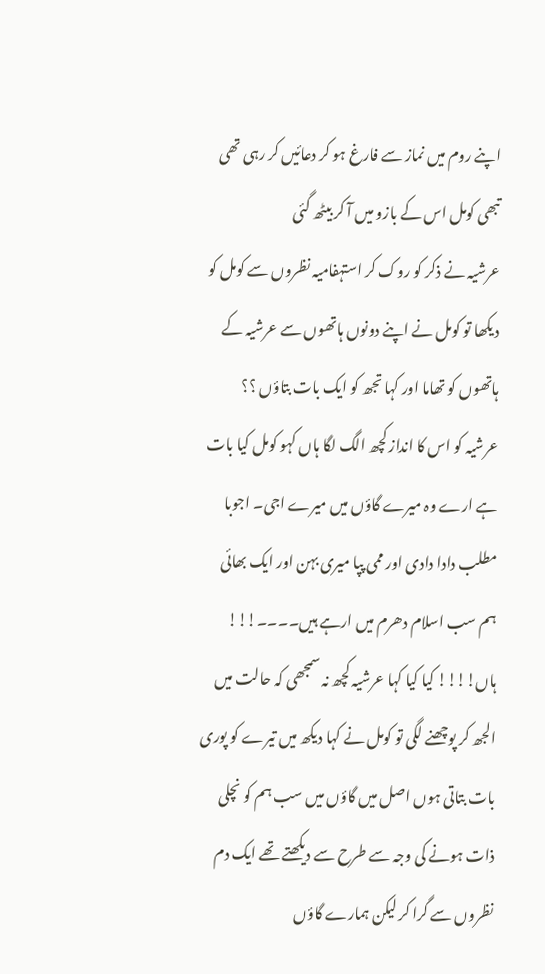اپنے روم میں نماز سے فارغ ہو کر دعائیں کر رہی تھی تبھی کومل اس کے بازو میں آ کر بیٹھ گئی
عرشیہ نے ذکر کو روک کر استہفامیہ نظروں سے کومل کو دیکھا تو کومل نے اپنے دونوں ہاتھوں سے عرشیہ کے ہاتھوں کو تھاما اور کہا تجھ کو ایک بات بتاؤں ؟؟
عرشیہ کو اس کا انداز کچھ الگ لگا ہاں کہو کومل کیا بات ہے ارے وہ میرے گاؤں میں میرے اجی۔ اجوبا مطلب دادا دادی اور ممی پپا میری بہن اور ایک بھائی ہم سب اسلام دھرم میں ارہے ہیں۔۔۔۔!!!
ہاں!!!! کیا کیا کہا عرشیہ کچھ نہ سمجھی کہ حالت میں الجھ کر پوچھنے لگی تو کومل نے کہا دیکھ میں تیرے کو پوری بات بتاتی ہوں اصل میں گاؤں میں سب ہم کو نچلی ذات ہونے کی وجہ سے طرح سے دیکھتے تھے ایک دم نظروں سے گرا کر لیکن ہمارے گاؤں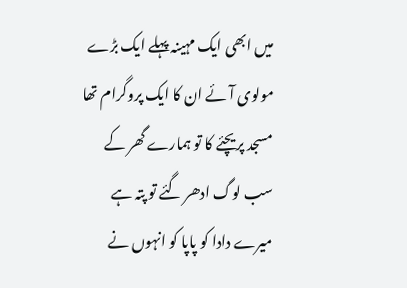میں ابھی ایک مہینہ پہلے ایک بڑے مولوی آئے ان کا ایک پروگرام تھا مسجد پریچئے کا تو ہمارے گھر کے سب لوگ ادھر گئے تو پتہ ہے میرے دادا کو پاپا کو انہوں نے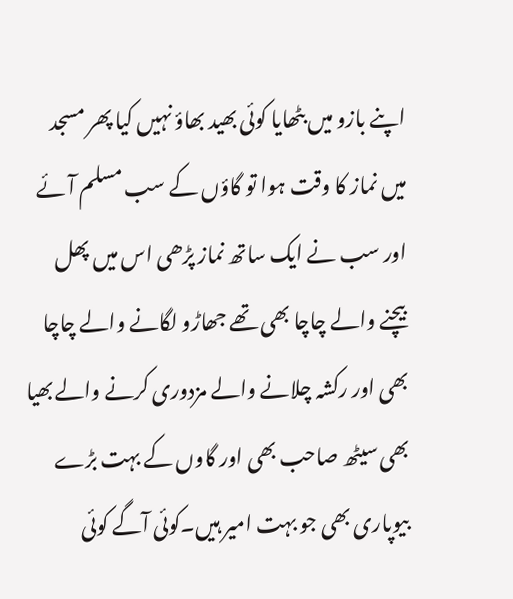اپنے بازو میں بٹھایا کوئی بھید بھاؤ نہیں کیا پھر مسجد میں نماز کا وقت ہوا تو گاؤں کے سب مسلم آئے اور سب نے ایک ساتھ نماز پڑھی اس میں پھل بیچنے والے چاچا بھی تھے جھاڑو لگانے والے چاچا بھی اور رکشہ چلانے والے مزدوری کرنے والے بھیا بھی سیٹھ صاحب بھی اور گاوں کے بہت بڑے بیوپاری بھی جو بہت امیر ہیں۔کوئی آگے کوئی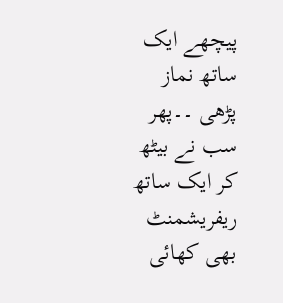پیچھے ایک ساتھ نماز پڑھی ۔۔پھر سب نے بیٹھ کر ایک ساتھ ریفریشمنٹ بھی کھائی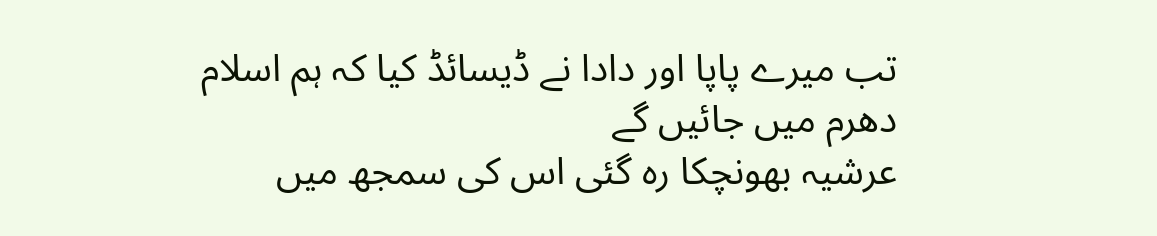تب میرے پاپا اور دادا نے ڈیسائڈ کیا کہ ہم اسلام دھرم میں جائیں گے
عرشیہ بھونچکا رہ گئی اس کی سمجھ میں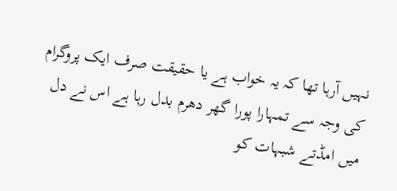نہیں آرہا تھا کہ یہ خواب ہے یا حقیقت صرف ایک پروگرام کی وجہ سے تمہارا پورا گھر دھرم بدل رہا ہے اس نے دل میں امڈتے شبہات کو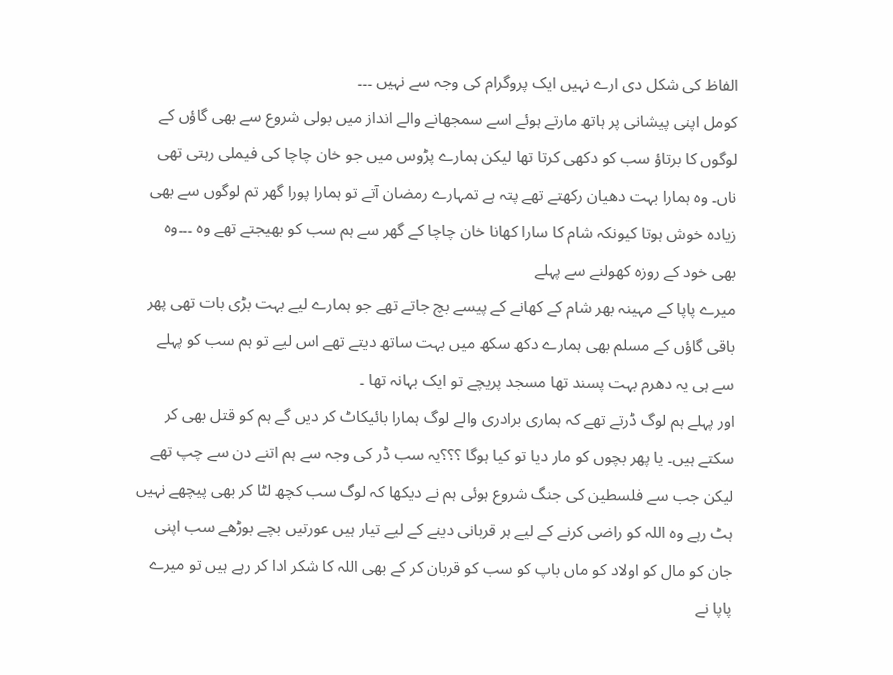الفاظ کی شکل دی ارے نہیں ایک پروگرام کی وجہ سے نہیں ۔۔۔
کومل اپنی پیشانی پر ہاتھ مارتے ہوئے اسے سمجھانے والے انداز میں بولی شروع سے بھی گاؤں کے لوگوں کا برتاؤ سب کو دکھی کرتا تھا لیکن ہمارے پڑوس میں جو خان چاچا کی فیملی رہتی تھی ناں۔ وہ ہمارا بہت دھیان رکھتے تھے پتہ ہے تمہارے رمضان آتے تو ہمارا پورا گھر تم لوگوں سے بھی زیادہ خوش ہوتا کیونکہ شام کا سارا کھانا خان چاچا کے گھر سے ہم سب کو بھیجتے تھے وہ ۔۔۔وہ بھی خود کے روزہ کھولنے سے پہلے
میرے پاپا کے مہینہ بھر شام کے کھانے کے پیسے بچ جاتے تھے جو ہمارے لیے بہت بڑی بات تھی پھر باقی گاؤں کے مسلم بھی ہمارے دکھ سکھ میں بہت ساتھ دیتے تھے اس لیے تو ہم سب کو پہلے سے ہی یہ دھرم بہت پسند تھا مسجد پریچے تو ایک بہانہ تھا ۔
اور پہلے ہم لوگ ڈرتے تھے کہ ہماری برادری والے لوگ ہمارا بائیکاٹ کر دیں گے ہم کو قتل بھی کر سکتے ہیں۔ یا پھر بچوں کو مار دیا تو کیا ہوگا ؟؟؟یہ سب ڈر کی وجہ سے ہم اتنے دن سے چپ تھے لیکن جب سے فلسطین کی جنگ شروع ہوئی ہم نے دیکھا کہ لوگ سب کچھ لٹا کر بھی پیچھے نہیں ہٹ رہے وہ اللہ کو راضی کرنے کے لیے ہر قربانی دینے کے لیے تیار ہیں عورتیں بچے بوڑھے سب اپنی جان کو مال کو اولاد کو ماں باپ کو سب کو قربان کر کے بھی اللہ کا شکر ادا کر رہے ہیں تو میرے پاپا نے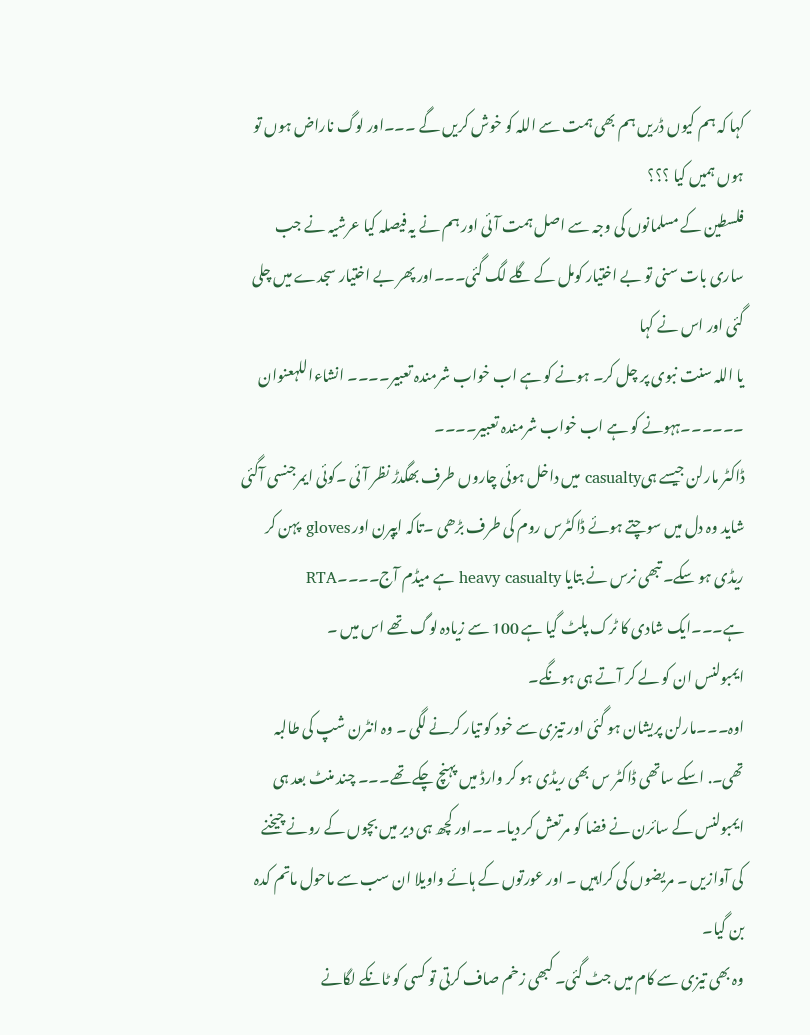کہا کہ ہم کیوں ڈریں ہم بھی ہمت سے اللہ کو خوش کریں گے ۔۔۔اور لوگ ناراض ہوں تو ہوں ہمیں کیا ؟؟؟
فلسطین کے مسلمانوں کی وجہ سے اصل ہمت آئی اور ہم نے یہ فیصلہ کیا عرشیہ نے جب ساری بات سنی تو بے اختیار کومل کے گلے لگ گئی۔۔۔اور پھر بے اختیار سجدے میں چلی گئی اور اس نے کہا
یا اللہ سنت نبوی پر چل کر۔ ہونے کو ہے اب خواب شرمندہ تعبیر۔۔۔۔ انشاءاللہعنوان ۔۔۔۔۔۔ہہونے کو ہے اب خواب شرمندہ تعبیر۔۔۔۔
ڈاکٹر مارلن جیسے ہیcasualty میں داخل ہوئی چاروں طرف بھگدڑ نظر آئی ۔کوئی ایمرجنسی آگئی شاید وہ دل میں سوچتے ہوئے ڈاکٹرس روم کی طرف بڑھی ۔تاکہ ایپرن اور gloves پہن کر ریڈی ہو سکے۔ تبھی نرس نے بتایا heavy casualty ہے میڈم آج۔۔۔۔RTA ہے۔۔۔ایک شادی کا ٹرک پلٹ گیا ہے 100 سے زیادہ لوگ تھے اس میں ۔
ایمبولنس ان کو لے کر آتے ہی ہونگے۔
اوہ۔۔۔مارلن پریشان ہو گئی اور تیزی سے خود کو تیار کرنے لگی ۔ وہ انٹرن شپ کی طالبہ تھی۔. اسکے ساتھی ڈاکٹر س بھی ریڈی ہو کر وارڈ میں پہنچ چکے تھے۔۔۔ چند منٹ بعد ہی ایمبولنس کے سائرن نے فضا کو مرتعش کر دیا۔ ۔۔اور کچھ ہی دیر میں بچوں کے رونے چیخنے کی آوازیں ۔ مریضوں کی کراہیں ۔ اور عورتوں کے ہائے واویلا ان سب سے ماحول ماتم کدہ بن گیا۔
وہ بھی تیزی سے کام میں جٹ گئی۔ کبھی زخم صاف کرتی تو کسی کو ٹانکے لگانے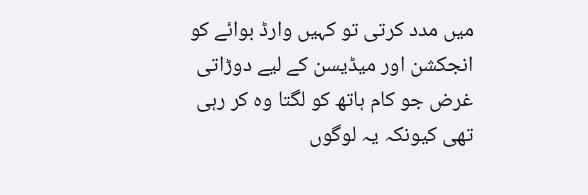میں مدد کرتی تو کہیں وارڈ بوائے کو انجکشن اور میڈیسن کے لیے دوڑاتی غرض جو کام ہاتھ کو لگتا وہ کر رہی تھی کیونکہ یہ لوگوں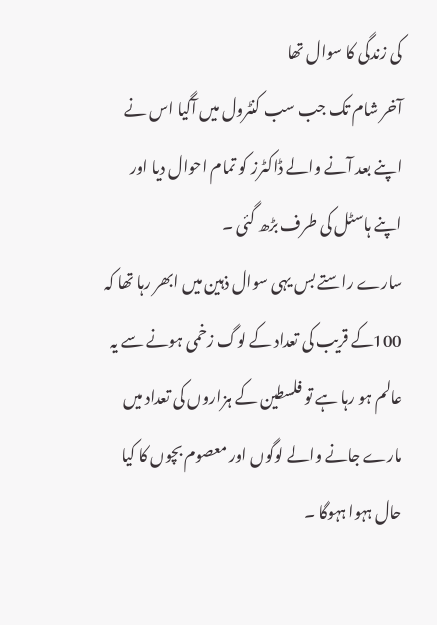کی زندگی کا سوال تھا
آخر شام تک جب سب کنٹرول میں آگیا اس نے اپنے بعد آنے والے ڈاکٹرز کو تمام احوال دیا اور اپنے ہاسٹل کی طرف بڑھ گئی ۔
سارے راستے بس یہی سوال ذہین میں ابھر رہا تھا کہ 100کے قریب کی تعداد کے لوگ زخمی ہونے سے یہ عالم ہو رہا ہے تو فلسطین کے ہزاروں کی تعداد میں مارے جانے والے لوگوں اور معصوم بچوں کا کیا حال ہہوا ہہوگا ۔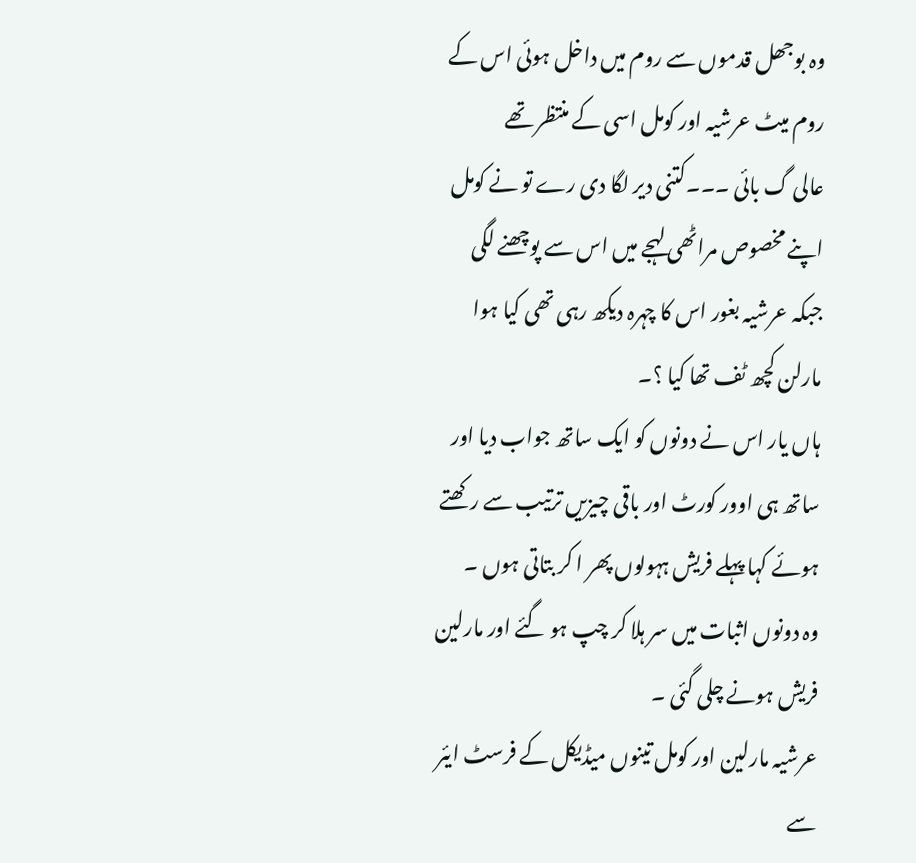وہ بوجھل قدموں سے روم میں داخل ہوئی اس کے روم میٹ عرشیہ اور کومل اسی کے منتظر تھے
عالی گ بائی ۔۔۔کتنی دیر لگا دی رے تو نے کومل اپنے مخصوص مراٹھی لہجے میں اس سے پوچھنے لگی
جبکہ عرشیہ بغور اس کا چہرہ دیکھ رہی تھی کیا ہوا مارلن کچھ ٹف تھا کیا ؟۔
ہاں یار اس نے دونوں کو ایک ساتھ جواب دیا اور ساتھ ہی اوور کورٹ اور باقی چیزیں ترتیب سے رکھتے ہوئے کہا پہلے فریش ہہولوں پھر ا کر بتاتی ہوں ۔
وہ دونوں اثبات میں سر ہلا کر چپ ہو گئے اور مارلین فریش ہونے چلی گئی ۔
عرشیہ مارلین اور کومل تینوں میڈیکل کے فرسٹ ایئر سے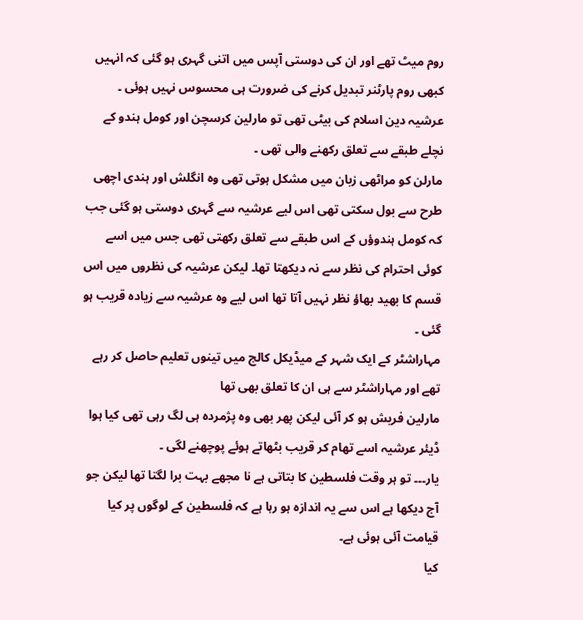روم میٹ تھے اور ان کی دوستی آپس میں اتنی گہری ہو گئی کہ انہیں کبھی روم پارٹنر تبدیل کرنے کی ضرورت ہی محسوس نہیں ہوئی ۔
عرشیہ دین اسلام کی بیٹی تھی تو مارلین کرسچن اور کومل ہندو کے نچلے طبقے سے تعلق رکھنے والی تھی ۔
مارلن کو مراٹھی زبان میں مشکل ہوتی تھی وہ انگلش اور ہندی اچھی طرح سے بول سکتی تھی اس لیے عرشیہ سے گہری دوستی ہو گئی جب کہ کومل ہندوؤں کے اس طبقے سے تعلق رکھتی تھی جس میں اسے کوئی احترام کی نظر سے نہ دیکھتا تھا۔ لیکن عرشیہ کی نظروں میں اس قسم کا بھید بھاؤ نظر نہیں آتا تھا اس لیے وہ عرشیہ سے زیادہ قریب ہو گئی ۔
مہاراشٹر کے ایک شہر کے میڈیکل کالج میں تینوں تعلیم حاصل کر رہے تھے اور مہاراشٹر سے ہی ان کا تعلق بھی تھا
مارلین فریش ہو کر آئی لیکن پھر بھی وہ پژمردہ ہی لگ رہی تھی کیا ہوا ڈیئر عرشیہ اسے تھام کر قریب بٹھاتے ہوئے پوچھنے لگی ۔
یار۔۔۔ تو ہر وقت فلسطین کا بتاتی ہے نا مجھے بہت برا لگتا تھا لیکن جو آج دیکھا ہے اس سے یہ اندازہ ہو رہا ہے کہ فلسطین کے لوگوں پر کیا قیامت آئی ہوئی ہے۔
کیا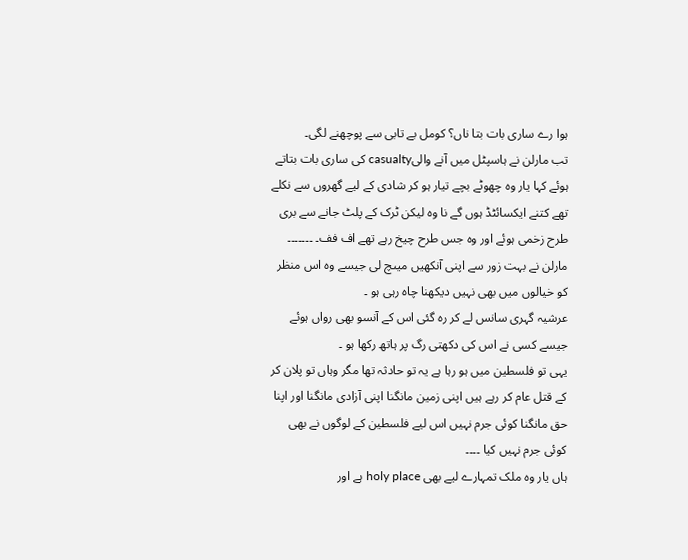ہوا رے ساری بات بتا ناں؟ کومل بے تابی سے پوچھنے لگی۔
تب مارلن نے ہاسپٹل میں آنے والیcasualty کی ساری بات بتاتے ہوئے کہا یار وہ چھوٹے بچے تیار ہو کر شادی کے لیے گھروں سے نکلے تھے کتنے ایکسائٹڈ ہوں گے نا وہ لیکن ٹرک کے پلٹ جانے سے بری طرح زخمی ہوئے اور وہ جس طرح چیخ رہے تھے اف فف۔ ۔۔۔۔۔۔۔
مارلن نے بہت زور سے اپنی آنکھیں میںچ لی جیسے وہ اس منظر کو خیالوں میں بھی نہیں دیکھنا چاہ رہی ہو ۔
عرشیہ گہری سانس لے کر رہ گئی اس کے آنسو بھی رواں ہوئے جیسے کسی نے اس کی دکھتی رگ پر ہاتھ رکھا ہو ۔
یہی تو فلسطین میں ہو رہا ہے یہ تو حادثہ تھا مگر وہاں تو پلان کر کے قتل عام کر رہے ہیں اپنی زمین مانگنا اپنی آزادی مانگنا اور اپنا حق مانگنا کوئی جرم نہیں اس لیے فلسطین کے لوگوں نے بھی کوئی جرم نہیں کیا ۔۔۔۔
ہاں یار وہ ملک تمہارے لیے بھی holy place ہے اور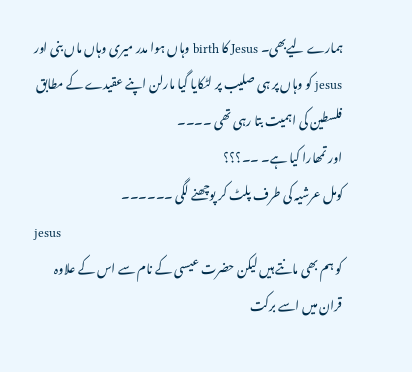ہمارے لیےبھی۔ Jesus کا birth وہاں ہوا مدر میری وہاں ماں بنی اور jesus کو وہاں پر ہی صلیب پر لٹکایا گیا مارلن اپنے عقیدے کے مطابق فلسطین کی اہمیت بتا رہی تھی ۔۔۔۔
اور تمھارا کیا ہے۔ ۔۔؟؟؟
کومل عرشیہ کی طرف پلٹ کر پوچھنے لگی ۔۔۔۔۔۔
jesus
کو ہم بھی مانتے ہیں لیکن حضرت عیسی کے نام سے اس کے علاوہ قران میں اسے برکت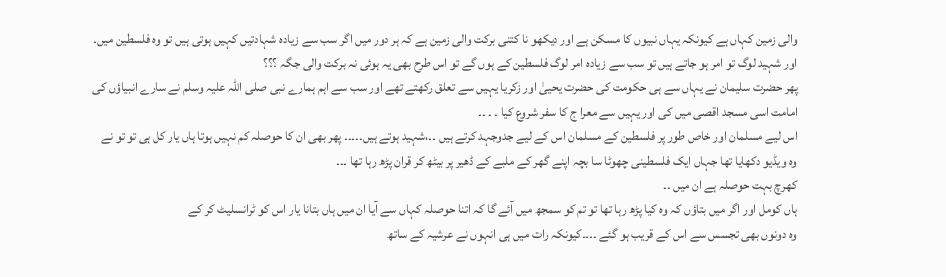والی زمین کہاں ہے کیونکہ یہاں نبیوں کا مسکن ہے اور دیکھو نا کتنی برکت والی زمین ہے کہ ہر دور میں اگر سب سے زیادہ شہادتیں کہیں ہوتی ہیں تو وہ فلسطین میں۔ اور شہید لوگ تو امر ہو جاتے ہیں تو سب سے زیادہ امر لوگ فلسطین کے ہوں گے تو اس طرح بھی یہ ہوئی نہ برکت والی جگہ ؟؟؟
پھر حضرت سلیمان نے یہاں سے ہی حکومت کی حضرت یحییٰ اور زکریا یہیں سے تعلق رکھتے تھے اور سب سے اہم ہمارے نبی صلی اللہ علیہ وسلم نے سارے انبیاؤں کی امامت اسی مسجد اقصی میں کی اور یہیں سے معرا ج کا سفر شروع کیا ۔ ۔ ۔۔
اس لیے مسلمان اور خاص طور پر فلسطین کے مسلمان اس کے لیے جدوجہد کرتے ہیں ۔۔،شہید ہوتے ہیں۔۔۔۔۔ پھر بھی ان کا حوصلہ کم نہیں ہوتا ہاں یار کل ہی تو تو نے وہ ویڈیو دکھایا تھا جہاں ایک فلسطینی چھوٹا سا بچہ اپنے گھر کے ملبے کے ڈھیر پر بیٹھ کر قران پڑھ رہا تھا ۔۔۔
کھرچ بہت حوصلہ ہے ان میں ۔۔
ہاں کومل اور اگر میں بتاؤں کہ وہ کیا پڑھ رہا تھا تو تم کو سمجھ میں آئے گا کہ اتنا حوصلہ کہاں سے آیا ان میں ہاں بتانا یار اس کو ٹرانسلیٹ کر کے
وہ دونوں بھی تجسس سے اس کے قریب ہو گئے ۔۔۔۔کیونکہ رات میں ہی انہوں نے عرشیہ کے ساتھ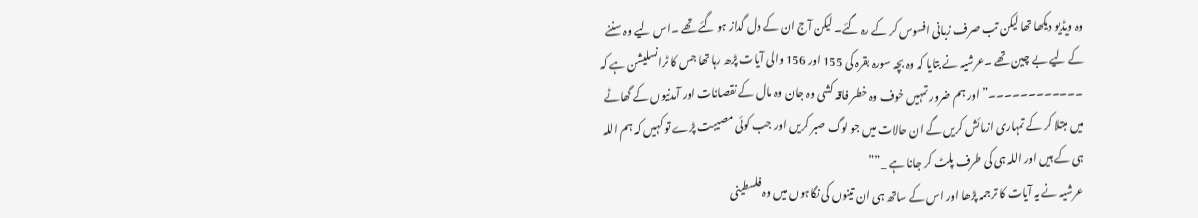وہ ویڈیو دیکھا تھا لیکن تب صرف زبانی افسوس کر کے رہ گئے۔ لیکن آج ان کے دل گداز ہو گئے تھے ۔اس لیے وہ سننے کے لیے بے چین تھے ۔عرشیہ نے بتایا کہ وہ بچہ سورہ بقرہ کی 155 اور 156 والی آیات پڑھ رہا تھا جس کا ٹرانسلیشن ہے کہ ۔۔۔۔۔۔۔۔۔۔۔۔”اور ہم ضرور تمہیں خوف وہ خطر فاقہ کشی وہ جان وہ مال کے نقصانات اور آمدنیوں کے گھاٹے میں مبتلا کر کے تمہاری ازمائش کریں گے ان حالات میں جو لوگ صبر کریں اور جب کوئی مصیبت پڑے تو کہیں کہ ہم اللہ ہی کے ہیں اور اللہ ہی کی طرف پلٹ کر جانا ہے _””
عرشیہ نے یہ آیات کا ترجمہ پڑھا اور اس کے ساتھ ہی ان تینوں کی نگاہوں میں وہ فلسطینی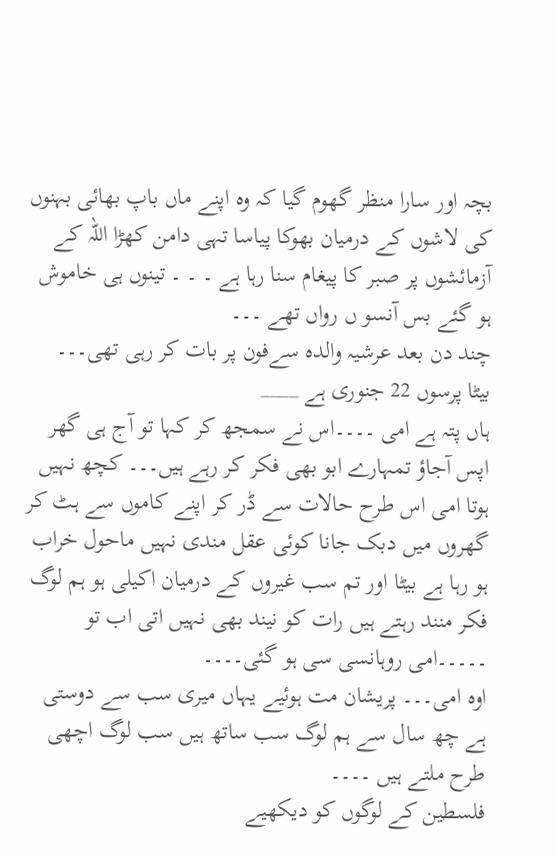بچہ اور سارا منظر گھوم گیا کہ وہ اپنے ماں باپ بھائی بہنوں کی لاشوں کے درمیان بھوکا پیاسا تہی دامن کھڑا اللہ کے آزمائشوں پر صبر کا پیغام سنا رہا ہے ۔ ۔ ۔ تینوں ہی خاموش ہو گئے بس آنسو ں رواں تھے ۔۔۔
چند دن بعد عرشیہ والدہ سےفون پر بات کر رہی تھی۔۔۔
بیٹا پرسوں 22 جنوری ہے ____
ہاں پتہ ہے امی ۔۔۔۔اس نے سمجھ کر کہا تو آج ہی گھر اپس آجاؤ تمہارے ابو بھی فکر کر رہے ہیں۔۔۔ کچھ نہیں ہوتا امی اس طرح حالات سے ڈر کر اپنے کاموں سے ہٹ کر گھروں میں دبک جانا کوئی عقل مندی نہیں ماحول خراب ہو رہا ہے بیٹا اور تم سب غیروں کے درمیان اکیلی ہو ہم لوگ فکر منند رہتے ہیں رات کو نیند بھی نہیں اتی اب تو ۔۔۔۔۔امی روہانسی سی ہو گئی۔۔۔۔
اوہ امی۔۔۔ پریشان مت ہوئیے یہاں میری سب سے دوستی ہے چھ سال سے ہم لوگ سب ساتھ ہیں سب لوگ اچھی طرح ملتے ہیں ۔۔۔۔
فلسطین کے لوگوں کو دیکھیے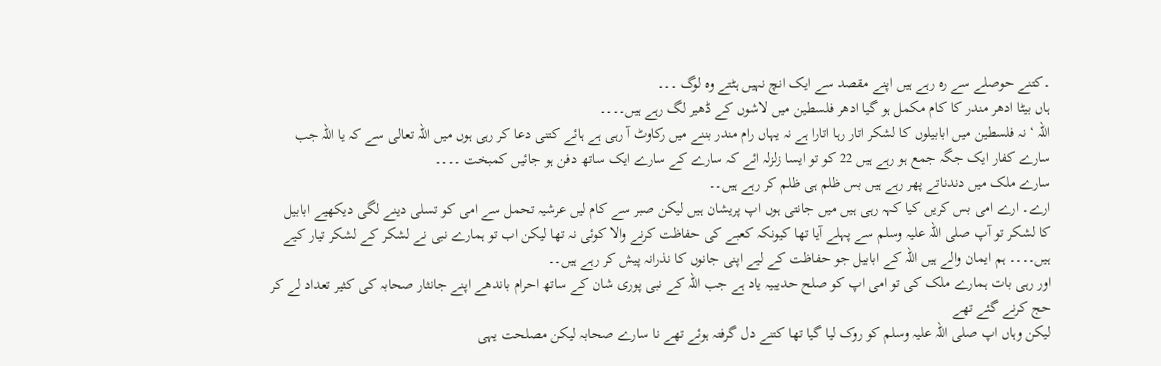۔کتنے حوصلے سے رہ رہے ہیں اپنے مقصد سے ایک انچ نہیں ہٹتے وہ لوگ ۔۔۔
ہاں بیٹا ادھر مندر کا کام مکمل ہو گیا ادھر فلسطین میں لاشوں کے ڈھیر لگ رہے ہیں۔۔۔۔
اللہ ‘ نہ فلسطین میں ابابیلوں کا لشکر اتار رہا اتارا ہے نہ یہاں رام مندر بننے میں رکاوٹ آ رہی ہے ہائے کتنی دعا کر رہی ہوں میں اللہ تعالی سے کہ یا اللہ جب سارے کفار ایک جگہ جمع ہو رہے ہیں 22 کو تو ایسا زلزلہ ائے کہ سارے کے سارے ایک ساتھ دفن ہو جائیں کمبخت ۔۔۔۔
سارے ملک میں دندناتے پھر رہے ہیں بس ظلم ہی ظلم کر رہے ہیں۔۔
ارے۔ ارے امی بس کریں کیا کہہ رہی ہیں میں جانتی ہوں اپ پریشان ہیں لیکن صبر سے کام لیں عرشیہ تحمل سے امی کو تسلی دینے لگی دیکھیے ابابیل کا لشکر تو آپ صلی اللہ علیہ وسلم سے پہلے آیا تھا کیونکہ کعبے کی حفاظت کرنے والا کوئی نہ تھا لیکن اب تو ہمارے نبی نے لشکر کے لشکر تیار کیے ہیں۔۔۔۔ ہم ایمان والے ہیں اللہ کے ابابیل جو حفاظت کے لیے اپنی جانوں کا نذرانہ پیش کر رہے ہیں۔۔
اور رہی بات ہمارے ملک کی تو امی اپ کو صلح حدیبیہ یاد ہے جب اللہ کے نبی پوری شان کے ساتھ احرام باندھے اپنے جانثار صحابہ کی کثیر تعداد لے کر حج کرنے گئے تھے
لیکن وہاں اپ صلی اللہ علیہ وسلم کو روک لیا گیا تھا کتنے دل گرفتہ ہوئے تھے نا سارے صحابہ لیکن مصلحت یہی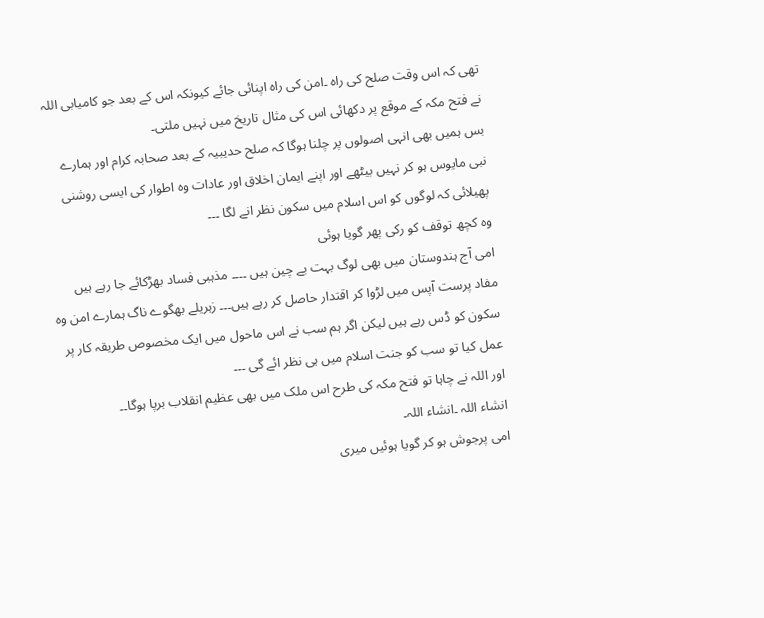تھی کہ اس وقت صلح کی راہ ۔امن کی راہ اپنائی جائے کیونکہ اس کے بعد جو کامیابی اللہ نے فتح مکہ کے موقع پر دکھائی اس کی مثال تاریخ میں نہیں ملتی۔
بس ہمیں بھی انہی اصولوں پر چلنا ہوگا کہ صلح حدیبیہ کے بعد صحابہ کرام اور ہمارے نبی مایوس ہو کر نہیں بیٹھے اور اپنے ایمان اخلاق اور عادات وہ اطوار کی ایسی روشنی پھیلائی کہ لوگوں کو اس اسلام میں سکون نظر انے لگا ۔۔۔
وہ کچھ توقف کو رکی پھر گویا ہوئی
امی آج ہندوستان میں بھی لوگ بہت بے چین ہیں ۔۔۔۔ مذہبی فساد بھڑکائے جا رہے ہیں مفاد پرست آپس میں لڑوا کر اقتدار حاصل کر رہے ہیں۔۔۔ زہریلے بھگوے ناگ ہمارے امن وہ سکون کو ڈس رہے ہیں لیکن اگر ہم سب نے اس ماحول میں ایک مخصوص طریقہ کار پر عمل کیا تو سب کو جنت اسلام میں ہی نظر ائے گی ۔۔۔
اور اللہ نے چاہا تو فتح مکہ کی طرح اس ملک میں بھی عظیم انقلاب برپا ہوگا۔۔
انشاء اللہ ۔انشاء اللہ۔
امی پرجوش ہو کر گویا ہوئیں میری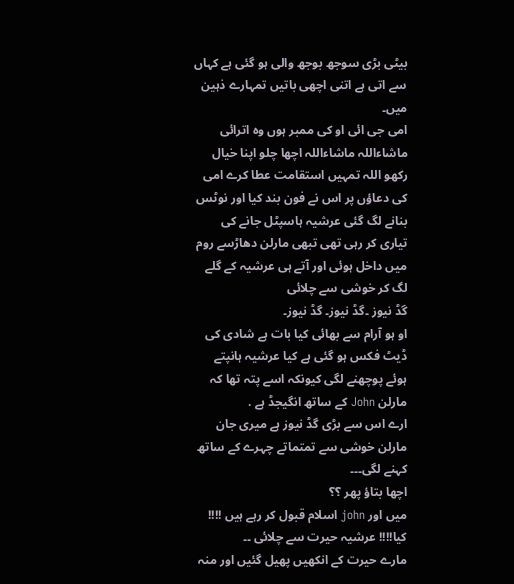بیٹی بڑی سوجھ بوجھ والی ہو گئی ہے کہاں سے اتی ہے اتنی اچھی باتیں تمہارے ذہین میں۔
امی جی ائی او کی ممبر ہوں وہ اترائی
ماشاءاللہ ماشاءاللہ اچھا چلو اپنا خیال رکھو اللہ تمہیں استقامت عطا کرے امی کی دعاؤں پر اس نے فون بند کیا اور نوٹس بنانے لگ گئی عرشیہ ہاسپٹل جانے کی تیاری کر رہی تھی تبھی مارلن دھاڑسے روم میں داخل ہوئی اور آتے ہی عرشیہ کے گلے لگ کر خوشی سے چلائی
گڈ نیوز ۔گڈ نیوز۔ گڈ نیوز۔
او ہو آرام سے بھائی کیا بات ہے شادی کی ڈیٹ فکس ہو گئی ہے کیا عرشیہ ہانپتے ہوئے پوچھنے لگی کیونکہ اسے پتہ تھا کہ مارلن John کے ساتھ انگیجڈ ہے .
ارے اس سے بڑی گڈ نیوز ہے میری جان
مارلن خوشی سے تمتماتے چہرے کے ساتھ کہنے لگی۔۔۔
اچھا بتاؤ پھر ؟؟
میں اور john اسلام قبول کر رہے ہیں !!!!
کیا!!!! عرشیہ حیرت سے چلائی ۔۔
مارے حیرت کے انکھیں پھیل گئیں اور منہ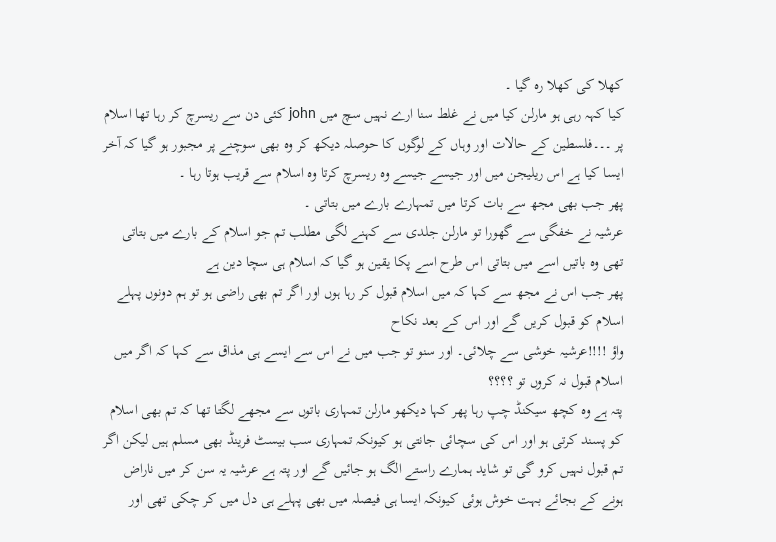کھلا کی کھلا رہ گیا ۔
کیا کہہ رہی ہو مارلن کیا میں نے غلط سنا ارے نہیں سچ میں john کئی دن سے ریسرچ کر رہا تھا اسلام پر ۔۔۔فلسطین کے حالات اور وہاں کے لوگوں کا حوصلہ دیکھ کر وہ بھی سوچنے پر مجبور ہو گیا کہ آخر ایسا کیا ہے اس ریلیجن میں اور جیسے جیسے وہ ریسرچ کرتا وہ اسلام سے قریب ہوتا رہا ۔
پھر جب بھی مجھ سے بات کرتا میں تمہارے بارے میں بتاتی ۔
عرشیہ نے خفگی سے گھورا تو مارلن جلدی سے کہنے لگی مطلب تم جو اسلام کے بارے میں بتاتی تھی وہ باتیں اسے میں بتاتی اس طرح اسے پکا یقین ہو گیا کہ اسلام ہی سچا دین ہے
پھر جب اس نے مجھ سے کہا کہ میں اسلام قبول کر رہا ہوں اور اگر تم بھی راضی ہو تو ہم دونوں پہلے اسلام کو قبول کریں گے اور اس کے بعد نکاح
واؤ !!!!عرشیہ خوشی سے چلائی۔ اور سنو تو جب میں نے اس سے ایسے ہی مذاق سے کہا کہ اگر میں اسلام قبول نہ کروں تو ؟؟؟؟
پتہ ہے وہ کچھ سیکنڈ چپ رہا پھر کہا دیکھو مارلن تمہاری باتوں سے مجھے لگتا تھا کہ تم بھی اسلام کو پسند کرتی ہو اور اس کی سچائی جانتی ہو کیونکہ تمہاری سب بیسٹ فرینڈ بھی مسلم ہیں لیکن اگر تم قبول نہیں کرو گی تو شاید ہمارے راستے الگ ہو جائیں گے اور پتہ ہے عرشیہ یہ سن کر میں ناراض ہونے کے بجائے بہت خوش ہوئی کیونکہ ایسا ہی فیصلہ میں بھی پہلے ہی دل میں کر چکی تھی اور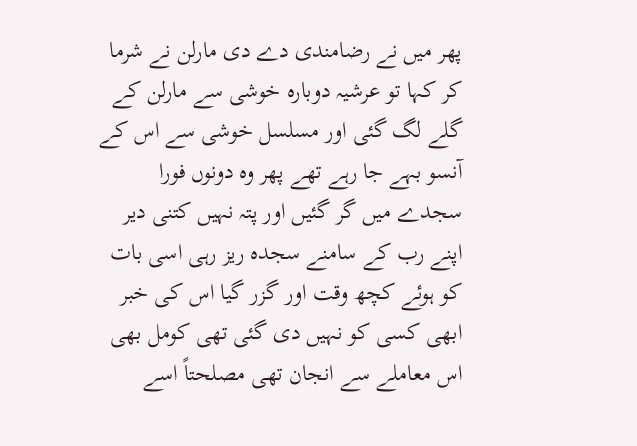پھر میں نے رضامندی دے دی مارلن نے شرما کر کہا تو عرشیہ دوبارہ خوشی سے مارلن کے گلے لگ گئی اور مسلسل خوشی سے اس کے آنسو بہے جا رہے تھے پھر وہ دونوں فورا سجدے میں گر گئیں اور پتہ نہیں کتنی دیر اپنے رب کے سامنے سجدہ ریز رہی اسی بات کو ہوئے کچھ وقت اور گزر گیا اس کی خبر ابھی کسی کو نہیں دی گئی تھی کومل بھی اس معاملے سے انجان تھی مصلحتاً اسے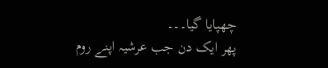چھپایا گیا۔۔۔
پھر ایک دن جب عرشیہ اپنے روم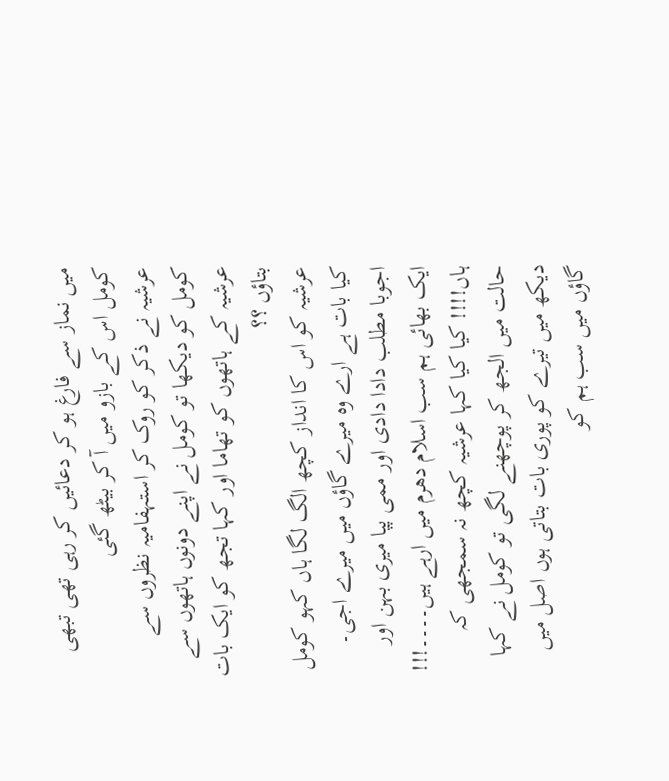میں نماز سے فارغ ہو کر دعائیں کر رہی تھی تبھی کومل اس کے بازو میں آ کر بیٹھ گئی
عرشیہ نے ذکر کو روک کر استہفامیہ نظروں سے کومل کو دیکھا تو کومل نے اپنے دونوں ہاتھوں سے عرشیہ کے ہاتھوں کو تھاما اور کہا تجھ کو ایک بات بتاؤں ؟؟
عرشیہ کو اس کا انداز کچھ الگ لگا ہاں کہو کومل کیا بات ہے ارے وہ میرے گاؤں میں میرے اجی۔ اجوبا مطلب دادا دادی اور ممی پپا میری بہن اور ایک بھائی ہم سب اسلام دھرم میں ارہے ہیں۔۔۔۔!!!
ہاں!!!! کیا کیا کہا عرشیہ کچھ نہ سمجھی کہ حالت میں الجھ کر پوچھنے لگی تو کومل نے کہا دیکھ میں تیرے کو پوری بات بتاتی ہوں اصل میں گاؤں میں سب ہم کو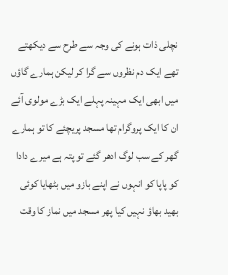نچلی ذات ہونے کی وجہ سے طرح سے دیکھتے تھے ایک دم نظروں سے گرا کر لیکن ہمارے گاؤں میں ابھی ایک مہینہ پہلے ایک بڑے مولوی آئے ان کا ایک پروگرام تھا مسجد پریچئے کا تو ہمارے گھر کے سب لوگ ادھر گئے تو پتہ ہے میرے دادا کو پاپا کو انہوں نے اپنے بازو میں بٹھایا کوئی بھید بھاؤ نہیں کیا پھر مسجد میں نماز کا وقت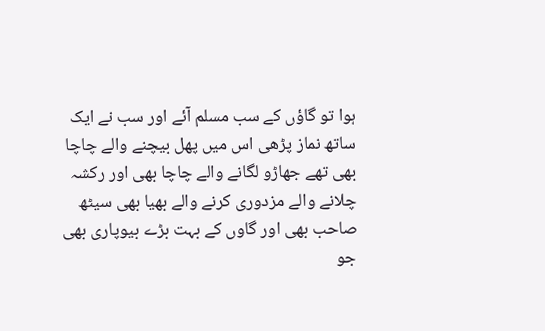ہوا تو گاؤں کے سب مسلم آئے اور سب نے ایک ساتھ نماز پڑھی اس میں پھل بیچنے والے چاچا بھی تھے جھاڑو لگانے والے چاچا بھی اور رکشہ چلانے والے مزدوری کرنے والے بھیا بھی سیٹھ صاحب بھی اور گاوں کے بہت بڑے بیوپاری بھی جو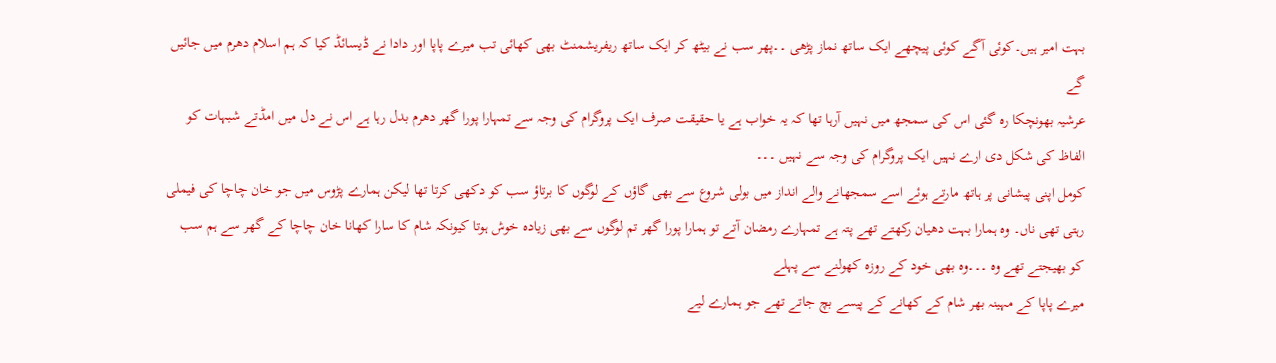بہت امیر ہیں۔کوئی آگے کوئی پیچھے ایک ساتھ نماز پڑھی ۔۔پھر سب نے بیٹھ کر ایک ساتھ ریفریشمنٹ بھی کھائی تب میرے پاپا اور دادا نے ڈیسائڈ کیا کہ ہم اسلام دھرم میں جائیں گے
عرشیہ بھونچکا رہ گئی اس کی سمجھ میں نہیں آرہا تھا کہ یہ خواب ہے یا حقیقت صرف ایک پروگرام کی وجہ سے تمہارا پورا گھر دھرم بدل رہا ہے اس نے دل میں امڈتے شبہات کو الفاظ کی شکل دی ارے نہیں ایک پروگرام کی وجہ سے نہیں ۔۔۔
کومل اپنی پیشانی پر ہاتھ مارتے ہوئے اسے سمجھانے والے انداز میں بولی شروع سے بھی گاؤں کے لوگوں کا برتاؤ سب کو دکھی کرتا تھا لیکن ہمارے پڑوس میں جو خان چاچا کی فیملی رہتی تھی ناں۔ وہ ہمارا بہت دھیان رکھتے تھے پتہ ہے تمہارے رمضان آتے تو ہمارا پورا گھر تم لوگوں سے بھی زیادہ خوش ہوتا کیونکہ شام کا سارا کھانا خان چاچا کے گھر سے ہم سب کو بھیجتے تھے وہ ۔۔۔وہ بھی خود کے روزہ کھولنے سے پہلے
میرے پاپا کے مہینہ بھر شام کے کھانے کے پیسے بچ جاتے تھے جو ہمارے لیے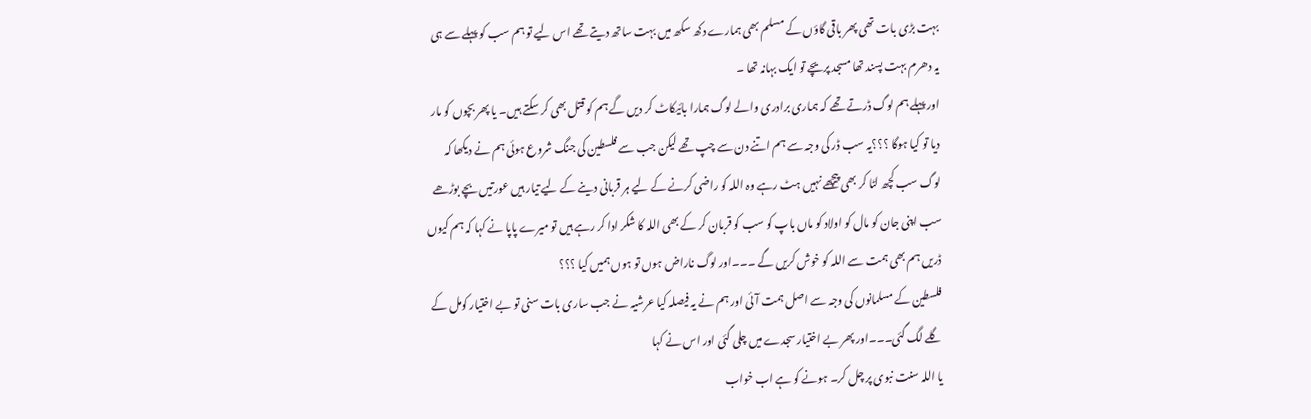بہت بڑی بات تھی پھر باقی گاؤں کے مسلم بھی ہمارے دکھ سکھ میں بہت ساتھ دیتے تھے اس لیے تو ہم سب کو پہلے سے ہی یہ دھرم بہت پسند تھا مسجد پریچے تو ایک بہانہ تھا ۔
اور پہلے ہم لوگ ڈرتے تھے کہ ہماری برادری والے لوگ ہمارا بائیکاٹ کر دیں گے ہم کو قتل بھی کر سکتے ہیں۔ یا پھر بچوں کو مار دیا تو کیا ہوگا ؟؟؟یہ سب ڈر کی وجہ سے ہم اتنے دن سے چپ تھے لیکن جب سے فلسطین کی جنگ شروع ہوئی ہم نے دیکھا کہ لوگ سب کچھ لٹا کر بھی پیچھے نہیں ہٹ رہے وہ اللہ کو راضی کرنے کے لیے ہر قربانی دینے کے لیے تیار ہیں عورتیں بچے بوڑھے سب اپنی جان کو مال کو اولاد کو ماں باپ کو سب کو قربان کر کے بھی اللہ کا شکر ادا کر رہے ہیں تو میرے پاپا نے کہا کہ ہم کیوں ڈریں ہم بھی ہمت سے اللہ کو خوش کریں گے ۔۔۔اور لوگ ناراض ہوں تو ہوں ہمیں کیا ؟؟؟
فلسطین کے مسلمانوں کی وجہ سے اصل ہمت آئی اور ہم نے یہ فیصلہ کیا عرشیہ نے جب ساری بات سنی تو بے اختیار کومل کے گلے لگ گئی۔۔۔اور پھر بے اختیار سجدے میں چلی گئی اور اس نے کہا
یا اللہ سنت نبوی پر چل کر۔ ہونے کو ہے اب خواب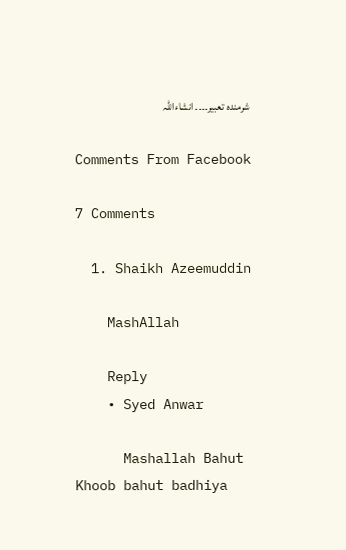شرمندہ تعبیر۔۔۔۔ انشاءاللہ

Comments From Facebook

7 Comments

  1. Shaikh Azeemuddin

    MashAllah

    Reply
    • Syed Anwar

      Mashallah Bahut Khoob bahut badhiya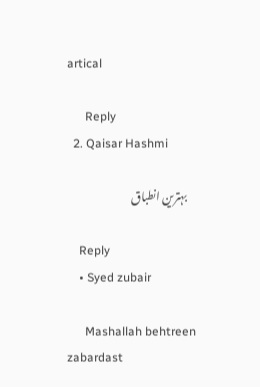artical

      Reply
  2. Qaisar Hashmi

    بہترین انطباق

    Reply
    • Syed zubair

      Mashallah behtreen zabardast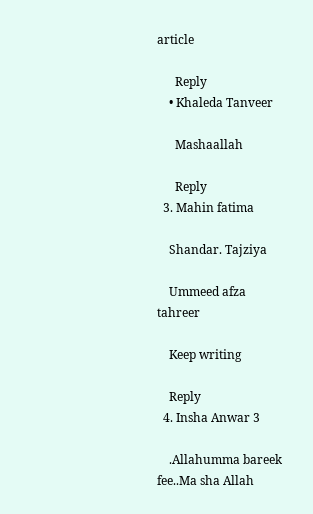article

      Reply
    • Khaleda Tanveer

      Mashaallah

      Reply
  3. Mahin fatima

    Shandar. Tajziya

    Ummeed afza tahreer

    Keep writing

    Reply
  4. Insha Anwar 3

    .Allahumma bareek fee..Ma sha Allah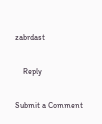zabrdast

    Reply

Submit a Comment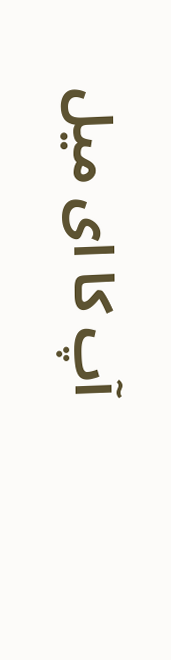آپ کا ای میل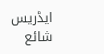ایڈریس شائع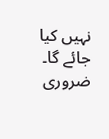نہیں کیا جائے گا۔ ضروری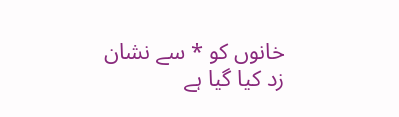خانوں کو * سے نشان زد کیا گیا ہے